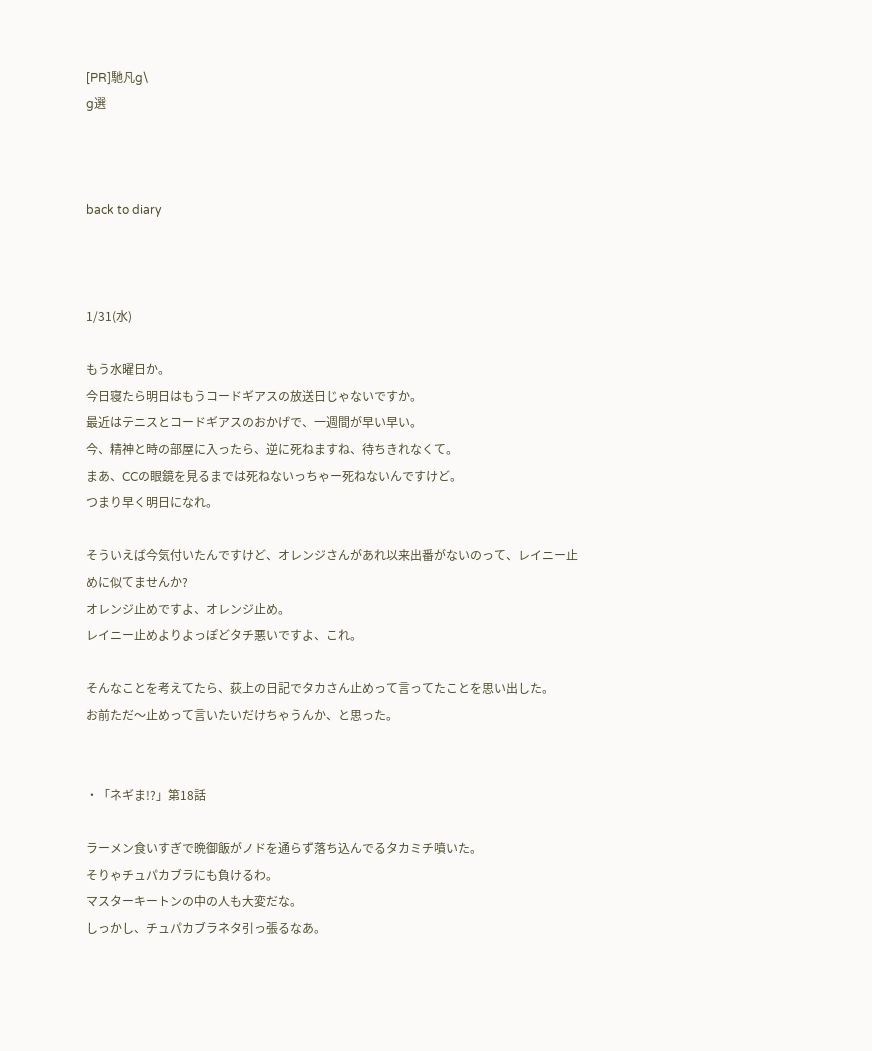[PR]馳凡g\
g選



back to diary



1/31(水)

もう水曜日か。
今日寝たら明日はもうコードギアスの放送日じゃないですか。
最近はテニスとコードギアスのおかげで、一週間が早い早い。
今、精神と時の部屋に入ったら、逆に死ねますね、待ちきれなくて。
まあ、CCの眼鏡を見るまでは死ねないっちゃー死ねないんですけど。
つまり早く明日になれ。

そういえば今気付いたんですけど、オレンジさんがあれ以来出番がないのって、レイニー止めに似てませんか?
オレンジ止めですよ、オレンジ止め。
レイニー止めよりよっぽどタチ悪いですよ、これ。

そんなことを考えてたら、荻上の日記でタカさん止めって言ってたことを思い出した。
お前ただ〜止めって言いたいだけちゃうんか、と思った。


・「ネギま!?」第18話

ラーメン食いすぎで晩御飯がノドを通らず落ち込んでるタカミチ噴いた。
そりゃチュパカブラにも負けるわ。
マスターキートンの中の人も大変だな。
しっかし、チュパカブラネタ引っ張るなあ。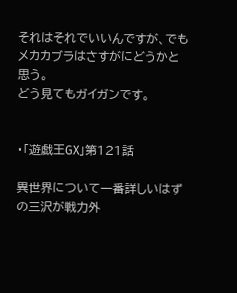それはそれでいいんですが、でもメカカブラはさすがにどうかと思う。
どう見てもガイガンです。


・「遊戯王GX」第121話

異世界について一番詳しいはずの三沢が戦力外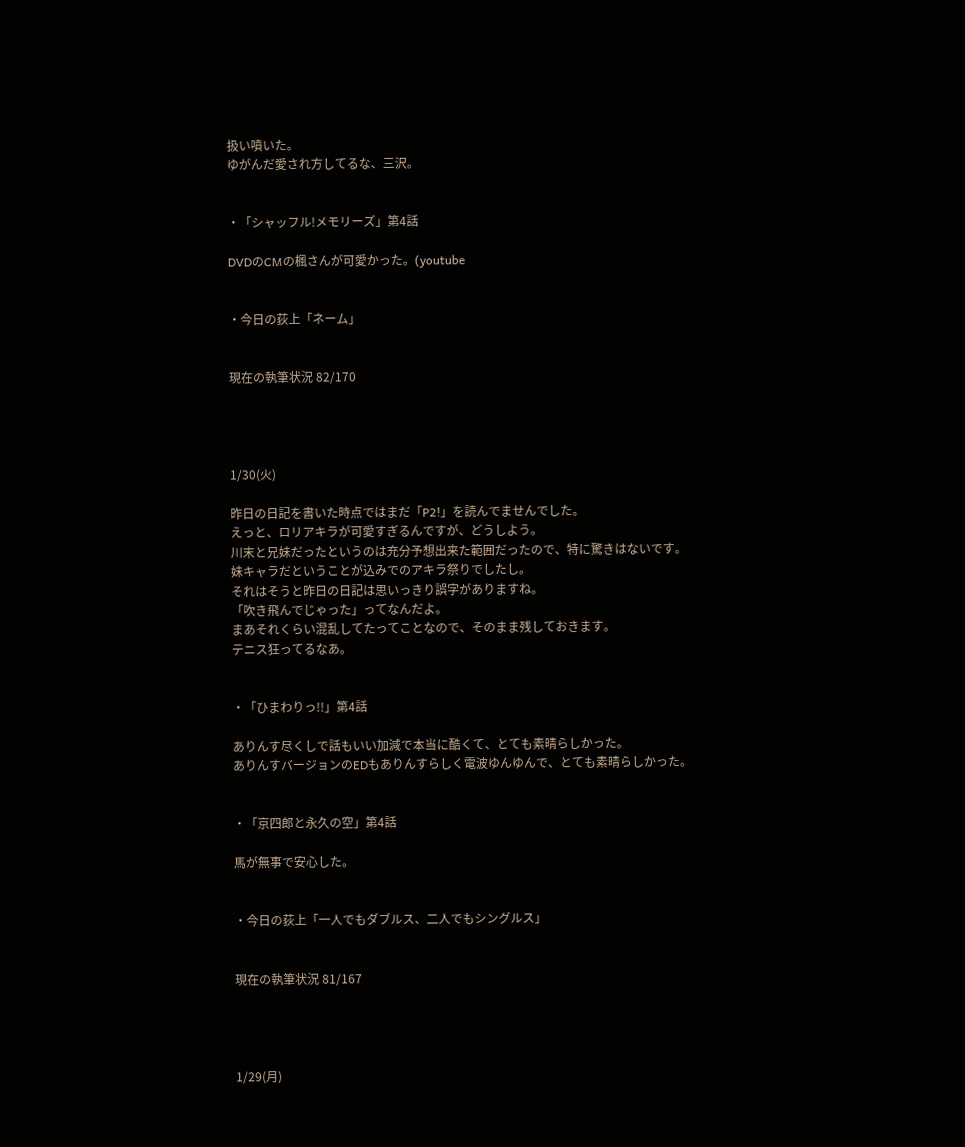扱い噴いた。
ゆがんだ愛され方してるな、三沢。


・「シャッフル!メモリーズ」第4話

DVDのCMの楓さんが可愛かった。(youtube


・今日の荻上「ネーム」


現在の執筆状況 82/170




1/30(火)

昨日の日記を書いた時点ではまだ「P2!」を読んでませんでした。
えっと、ロリアキラが可愛すぎるんですが、どうしよう。
川末と兄妹だったというのは充分予想出来た範囲だったので、特に驚きはないです。
妹キャラだということが込みでのアキラ祭りでしたし。
それはそうと昨日の日記は思いっきり誤字がありますね。
「吹き飛んでじゃった」ってなんだよ。
まあそれくらい混乱してたってことなので、そのまま残しておきます。
テニス狂ってるなあ。


・「ひまわりっ!!」第4話

ありんす尽くしで話もいい加減で本当に酷くて、とても素晴らしかった。
ありんすバージョンのEDもありんすらしく電波ゆんゆんで、とても素晴らしかった。


・「京四郎と永久の空」第4話

馬が無事で安心した。


・今日の荻上「一人でもダブルス、二人でもシングルス」


現在の執筆状況 81/167




1/29(月)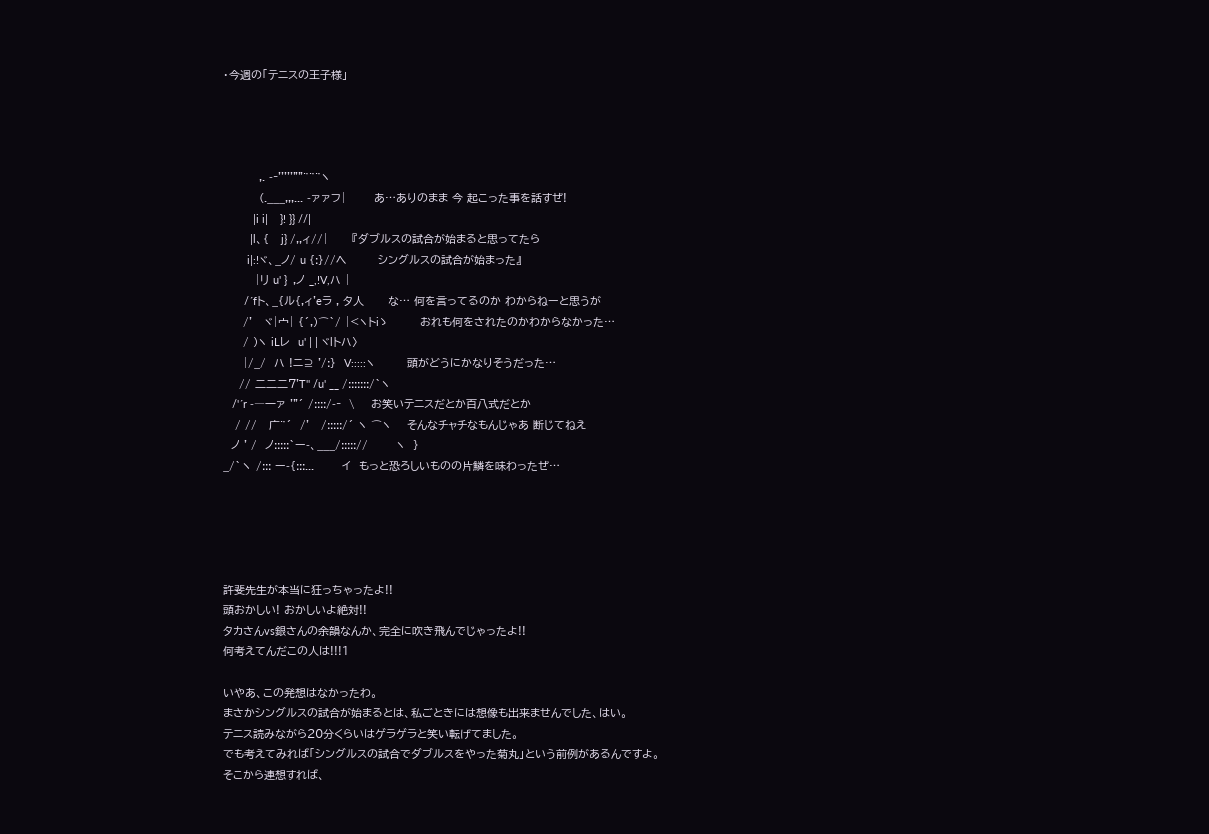・今週の「テニスの王子様」




         ,. -‐'''''""¨¨¨ヽ
         (.___,,,... -ァァフ|       あ…ありのまま 今 起こった事を話すぜ!
          |i i|    }! }} //|
         |l、{   j} /,,ィ//|      『ダブルスの試合が始まると思ってたら
        i|:!ヾ、_ノ/ u {:}//ヘ        シングルスの試合が始まった』
        |リ u' }  ,ノ _,!V,ハ |
       /´fト、_{ル{,ィ'eラ , タ人      な… 何を言ってるのか わからねーと思うが
     /'   ヾ|宀| {´,)⌒`/ |<ヽトiゝ        おれも何をされたのかわからなかった…
     / )ヽ iLレ  u' | | ヾlトハ〉
     |/_/  ハ !ニ⊇ '/:}  V:::::ヽ        頭がどうにかなりそうだった…
    // 二二二7'T'' /u' __ /:::::::/`ヽ
   /'´r -―一ァ '"´ /::::/-‐  \    お笑いテニスだとか百八式だとか
   / //   广¨´  /'   /:::::/´ ヽ ⌒ヽ    そんなチャチなもんじゃあ 断じてねえ
  ノ ' /  ノ:::::`ー-、___/::::://       ヽ  }
_/`丶 /::: ー-{:::...       イ  もっと恐ろしいものの片鱗を味わったぜ…





許斐先生が本当に狂っちゃったよ!!
頭おかしい! おかしいよ絶対!!
タカさんvs銀さんの余韻なんか、完全に吹き飛んでじゃったよ!!
何考えてんだこの人は!!!1

いやあ、この発想はなかったわ。
まさかシングルスの試合が始まるとは、私ごときには想像も出来ませんでした、はい。
テニス読みながら20分くらいはゲラゲラと笑い転げてました。
でも考えてみれば「シングルスの試合でダブルスをやった菊丸」という前例があるんですよ。
そこから連想すれば、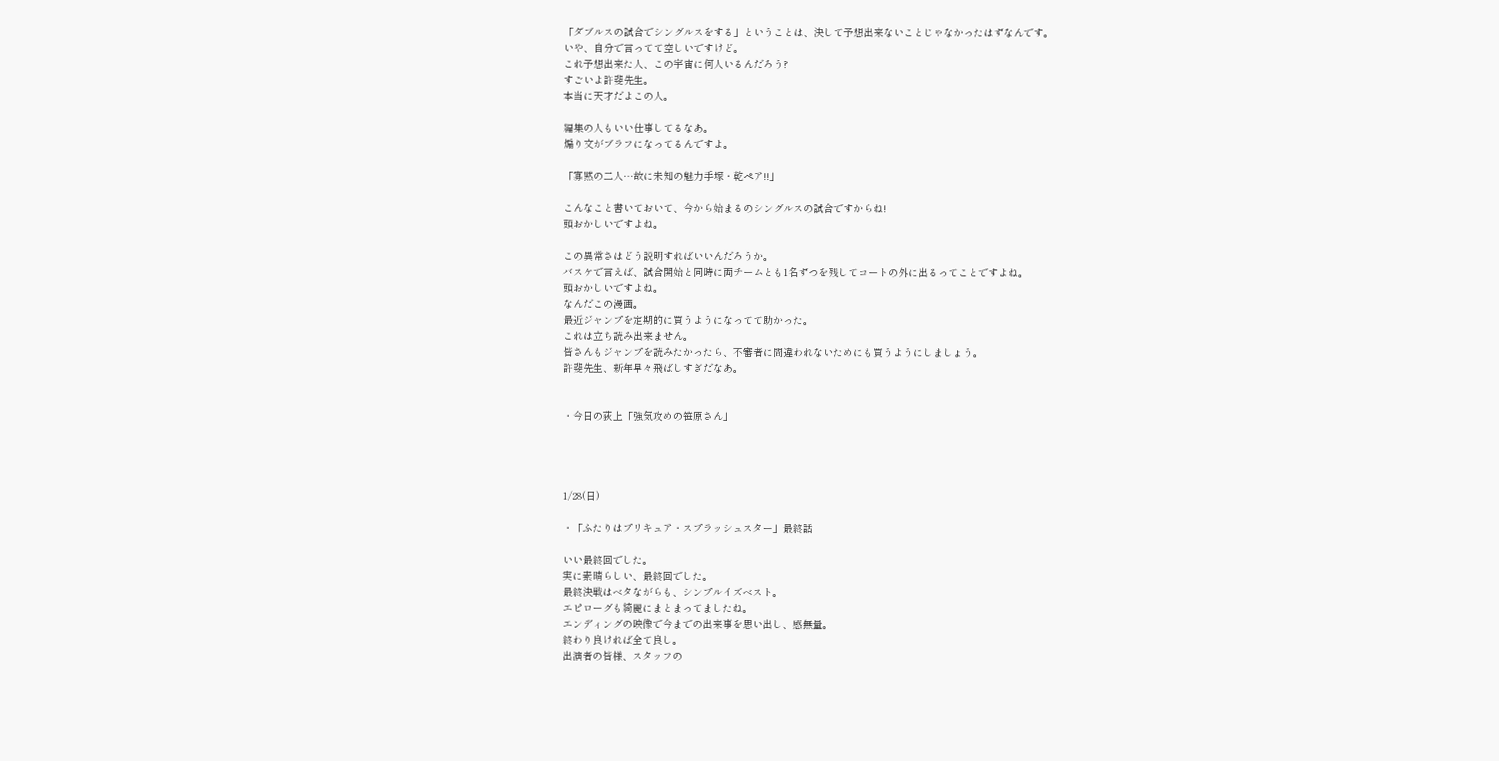「ダブルスの試合でシングルスをする」ということは、決して予想出来ないことじゃなかったはずなんです。
いや、自分で言ってて空しいですけど。
これ予想出来た人、この宇宙に何人いるんだろう?
すごいよ許斐先生。
本当に天才だよこの人。

編集の人もいい仕事してるなあ。
煽り文がブラフになってるんですよ。

「寡黙の二人…故に未知の魅力手塚・乾ペア!!」

こんなこと書いておいて、今から始まるのシングルスの試合ですからね!
頭おかしいですよね。

この異常さはどう説明すればいいんだろうか。
バスケで言えば、試合開始と同時に両チームとも1名ずつを残してコートの外に出るってことですよね。
頭おかしいですよね。
なんだこの漫画。
最近ジャンプを定期的に買うようになってて助かった。
これは立ち読み出来ません。
皆さんもジャンプを読みたかったら、不審者に間違われないためにも買うようにしましょう。
許斐先生、新年早々飛ばしすぎだなあ。


・今日の荻上「強気攻めの笹原さん」




1/28(日)

・「ふたりはプリキュア・スプラッシュスター」最終話

いい最終回でした。
実に素晴らしい、最終回でした。
最終決戦はベタながらも、シンプルイズベスト。
エピローグも綺麗にまとまってましたね。
エンディングの映像で今までの出来事を思い出し、感無量。
終わり良ければ全て良し。
出演者の皆様、スタッフの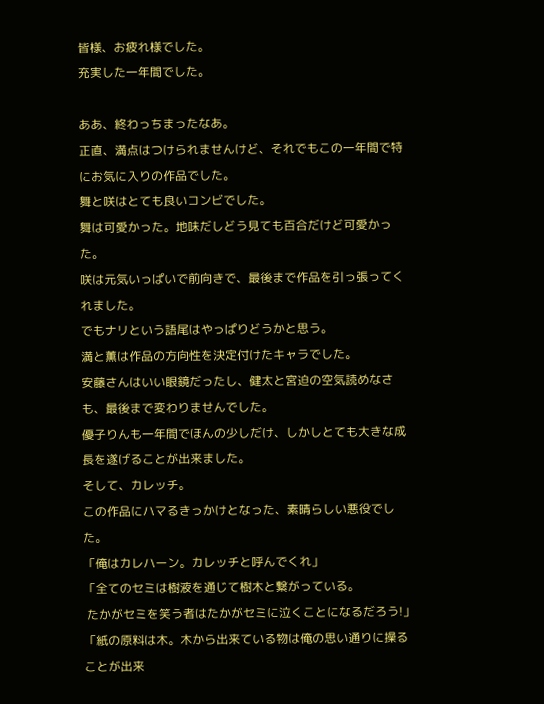皆様、お疲れ様でした。
充実した一年間でした。

ああ、終わっちまったなあ。
正直、満点はつけられませんけど、それでもこの一年間で特にお気に入りの作品でした。
舞と咲はとても良いコンビでした。
舞は可愛かった。地味だしどう見ても百合だけど可愛かった。
咲は元気いっぱいで前向きで、最後まで作品を引っ張ってくれました。
でもナリという語尾はやっぱりどうかと思う。
満と薫は作品の方向性を決定付けたキャラでした。
安藤さんはいい眼鏡だったし、健太と宮迫の空気読めなさも、最後まで変わりませんでした。
優子りんも一年間でほんの少しだけ、しかしとても大きな成長を遂げることが出来ました。
そして、カレッチ。
この作品にハマるきっかけとなった、素晴らしい悪役でした。
「俺はカレハーン。カレッチと呼んでくれ」
「全てのセミは樹液を通じて樹木と繋がっている。
 たかがセミを笑う者はたかがセミに泣くことになるだろう!」
「紙の原料は木。木から出来ている物は俺の思い通りに操ることが出来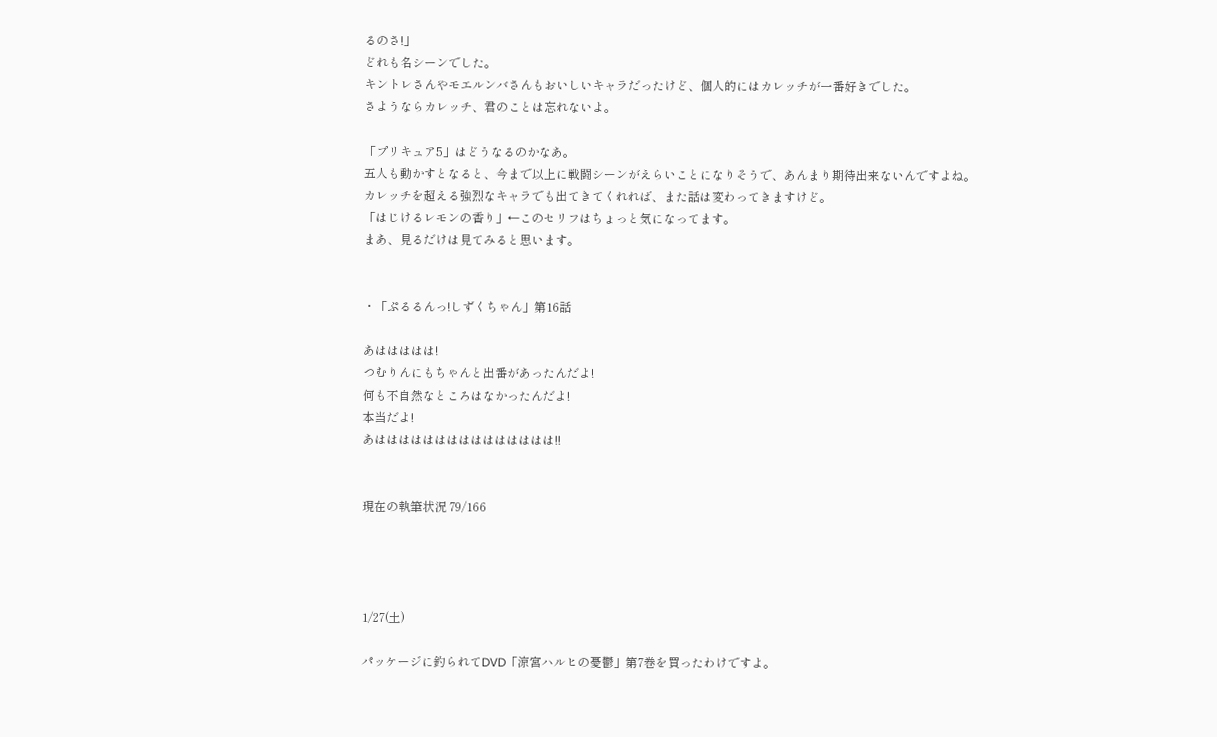るのさ!」
どれも名シーンでした。
キントレさんやモエルンバさんもおいしいキャラだったけど、個人的にはカレッチが一番好きでした。
さようならカレッチ、君のことは忘れないよ。

「プリキュア5」はどうなるのかなあ。
五人も動かすとなると、今まで以上に戦闘シーンがえらいことになりそうで、あんまり期待出来ないんですよね。
カレッチを超える強烈なキャラでも出てきてくれれば、また話は変わってきますけど。
「はじけるレモンの香り」←このセリフはちょっと気になってます。
まあ、見るだけは見てみると思います。


・「ぷるるんっ!しずくちゃん」第16話

あははははは!
つむりんにもちゃんと出番があったんだよ!
何も不自然なところはなかったんだよ!
本当だよ!
あははははははははははははははは!!


現在の執筆状況 79/166




1/27(土)

パッケージに釣られてDVD「涼宮ハルヒの憂鬱」第7巻を買ったわけですよ。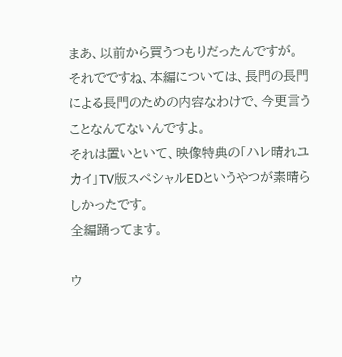まあ、以前から買うつもりだったんですが。
それでですね、本編については、長門の長門による長門のための内容なわけで、今更言うことなんてないんですよ。
それは置いといて、映像特典の「ハレ晴れユカイ」TV版スペシャルEDというやつが素晴らしかったです。
全編踊ってます。

ウ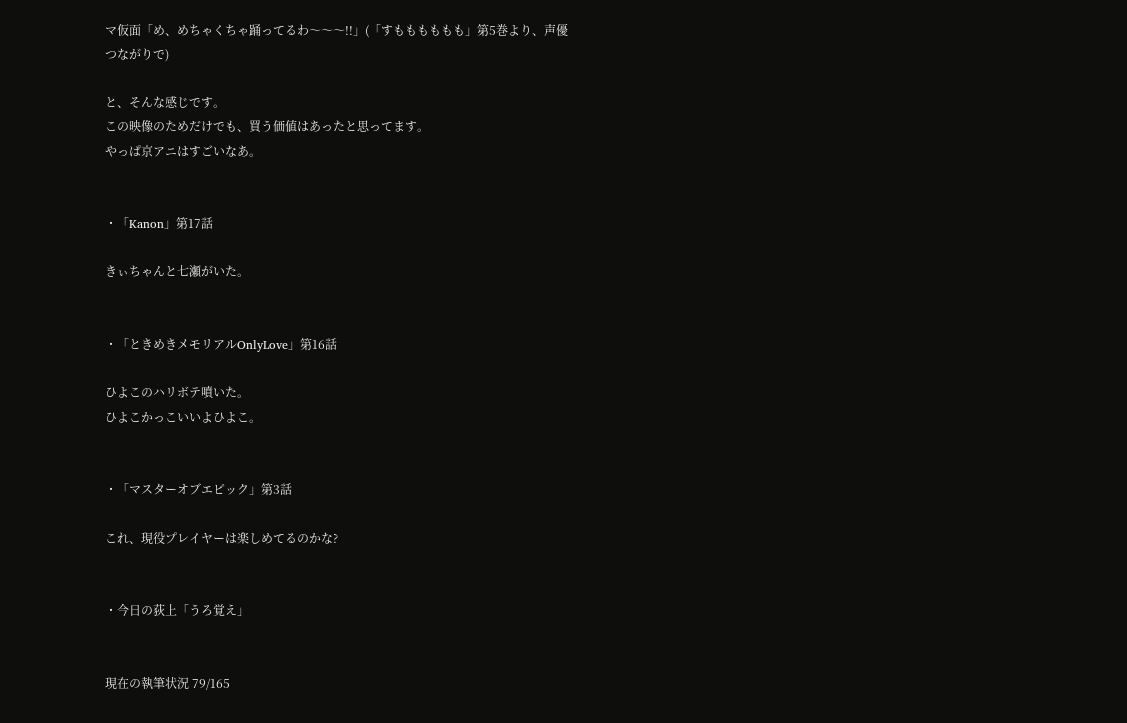マ仮面「め、めちゃくちゃ踊ってるわ〜〜〜!!」(「すもももももも」第5巻より、声優つながりで)

と、そんな感じです。
この映像のためだけでも、買う価値はあったと思ってます。
やっぱ京アニはすごいなあ。


・「Kanon」第17話

きぃちゃんと七瀬がいた。


・「ときめきメモリアルOnlyLove」第16話

ひよこのハリボテ噴いた。
ひよこかっこいいよひよこ。


・「マスターオブエピック」第3話

これ、現役プレイヤーは楽しめてるのかな?


・今日の荻上「うろ覚え」


現在の執筆状況 79/165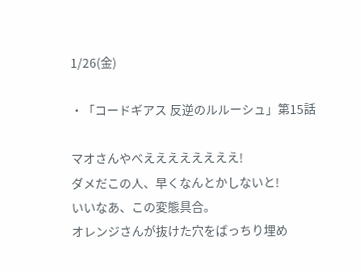1/26(金)

・「コードギアス 反逆のルルーシュ」第15話

マオさんやべええええええええ!
ダメだこの人、早くなんとかしないと!
いいなあ、この変態具合。
オレンジさんが抜けた穴をばっちり埋め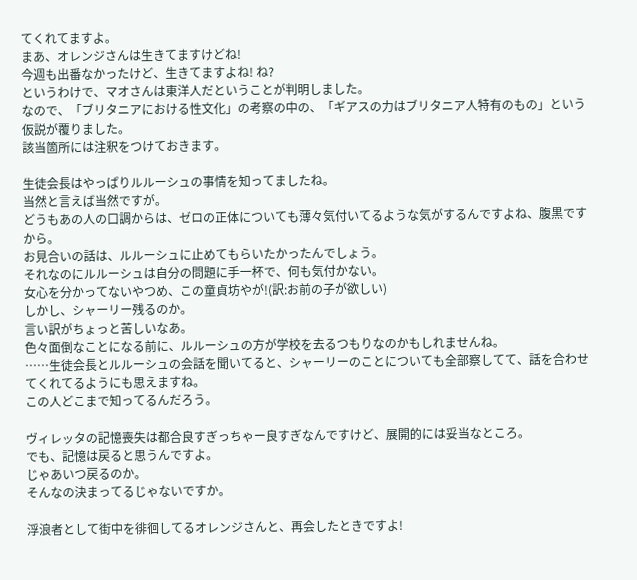てくれてますよ。
まあ、オレンジさんは生きてますけどね!
今週も出番なかったけど、生きてますよね! ね?
というわけで、マオさんは東洋人だということが判明しました。
なので、「ブリタニアにおける性文化」の考察の中の、「ギアスの力はブリタニア人特有のもの」という仮説が覆りました。
該当箇所には注釈をつけておきます。

生徒会長はやっぱりルルーシュの事情を知ってましたね。
当然と言えば当然ですが。
どうもあの人の口調からは、ゼロの正体についても薄々気付いてるような気がするんですよね、腹黒ですから。
お見合いの話は、ルルーシュに止めてもらいたかったんでしょう。
それなのにルルーシュは自分の問題に手一杯で、何も気付かない。
女心を分かってないやつめ、この童貞坊やが!(訳:お前の子が欲しい)
しかし、シャーリー残るのか。
言い訳がちょっと苦しいなあ。
色々面倒なことになる前に、ルルーシュの方が学校を去るつもりなのかもしれませんね。
……生徒会長とルルーシュの会話を聞いてると、シャーリーのことについても全部察してて、話を合わせてくれてるようにも思えますね。
この人どこまで知ってるんだろう。

ヴィレッタの記憶喪失は都合良すぎっちゃー良すぎなんですけど、展開的には妥当なところ。
でも、記憶は戻ると思うんですよ。
じゃあいつ戻るのか。
そんなの決まってるじゃないですか。

浮浪者として街中を徘徊してるオレンジさんと、再会したときですよ!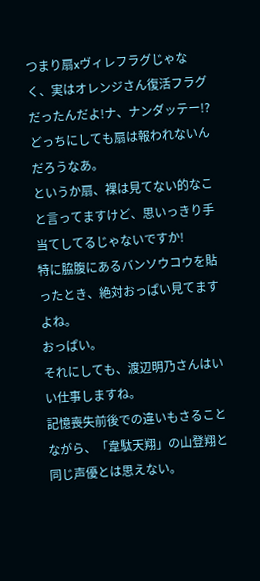つまり扇xヴィレフラグじゃなく、実はオレンジさん復活フラグだったんだよ!ナ、ナンダッテー!?
どっちにしても扇は報われないんだろうなあ。
というか扇、裸は見てない的なこと言ってますけど、思いっきり手当てしてるじゃないですか!
特に脇腹にあるバンソウコウを貼ったとき、絶対おっぱい見てますよね。
おっぱい。
それにしても、渡辺明乃さんはいい仕事しますね。
記憶喪失前後での違いもさることながら、「韋駄天翔」の山登翔と同じ声優とは思えない。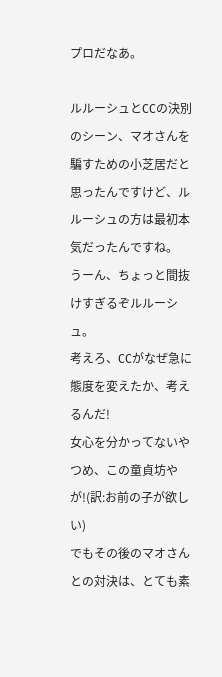プロだなあ。

ルルーシュとCCの決別のシーン、マオさんを騙すための小芝居だと思ったんですけど、ルルーシュの方は最初本気だったんですね。
うーん、ちょっと間抜けすぎるぞルルーシュ。
考えろ、CCがなぜ急に態度を変えたか、考えるんだ!
女心を分かってないやつめ、この童貞坊やが!(訳:お前の子が欲しい)
でもその後のマオさんとの対決は、とても素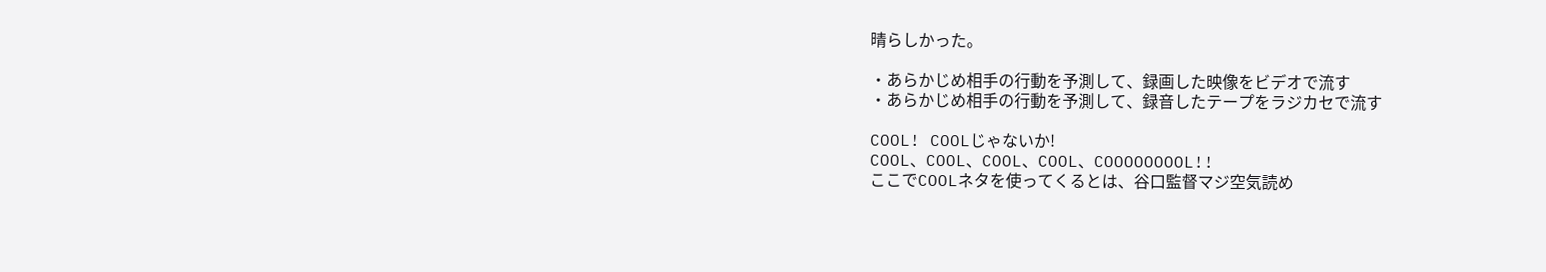晴らしかった。

・あらかじめ相手の行動を予測して、録画した映像をビデオで流す
・あらかじめ相手の行動を予測して、録音したテープをラジカセで流す

COOL! COOLじゃないか!
COOL、COOL、COOL、COOL、COOOOOOOOL!!
ここでCOOLネタを使ってくるとは、谷口監督マジ空気読め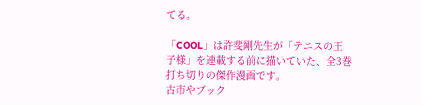てる。

「COOL」は許斐剛先生が「テニスの王子様」を連載する前に描いていた、全3巻打ち切りの傑作漫画です。
古市やブック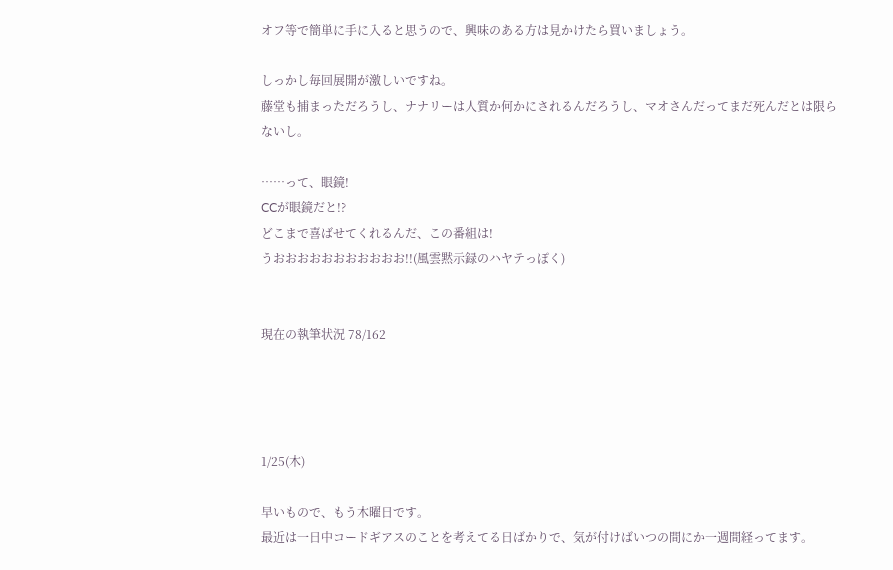オフ等で簡単に手に入ると思うので、興味のある方は見かけたら買いましょう。

しっかし毎回展開が激しいですね。
藤堂も捕まっただろうし、ナナリーは人質か何かにされるんだろうし、マオさんだってまだ死んだとは限らないし。

……って、眼鏡!
CCが眼鏡だと!?
どこまで喜ばせてくれるんだ、この番組は!
うおおおおおおおおおおお!!(風雲黙示録のハヤテっぽく)


現在の執筆状況 78/162




1/25(木)

早いもので、もう木曜日です。
最近は一日中コードギアスのことを考えてる日ばかりで、気が付けばいつの間にか一週間経ってます。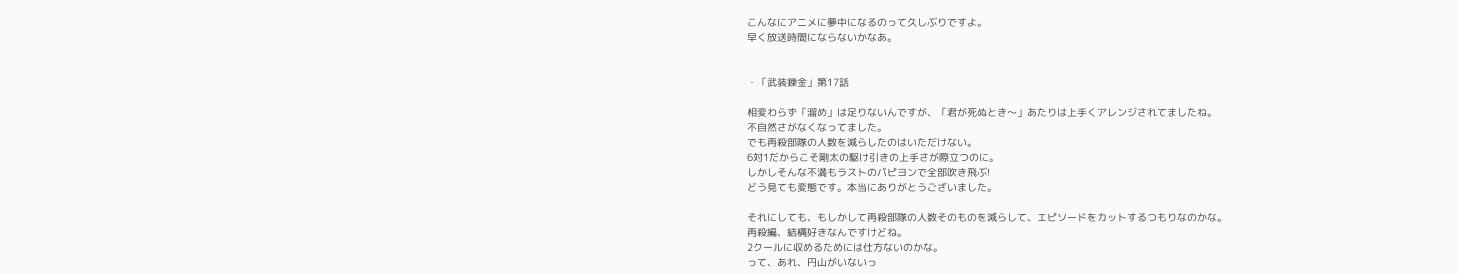こんなにアニメに夢中になるのって久しぶりですよ。
早く放送時間にならないかなあ。


・「武装錬金」第17話

相変わらず「溜め」は足りないんですが、「君が死ぬとき〜」あたりは上手くアレンジされてましたね。
不自然さがなくなってました。
でも再殺部隊の人数を減らしたのはいただけない。
6対1だからこそ剛太の駆け引きの上手さが際立つのに。
しかしそんな不満もラストのパピヨンで全部吹き飛ぶ!
どう見ても変態です。本当にありがとうございました。

それにしても、もしかして再殺部隊の人数そのものを減らして、エピソードをカットするつもりなのかな。
再殺編、結構好きなんですけどね。
2クールに収めるためには仕方ないのかな。
って、あれ、円山がいないっ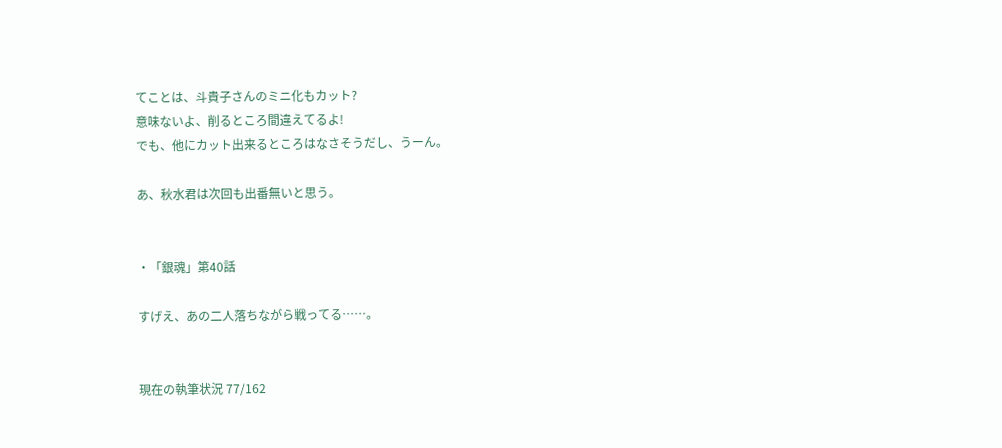てことは、斗貴子さんのミニ化もカット?
意味ないよ、削るところ間違えてるよ!
でも、他にカット出来るところはなさそうだし、うーん。

あ、秋水君は次回も出番無いと思う。


・「銀魂」第40話

すげえ、あの二人落ちながら戦ってる……。


現在の執筆状況 77/162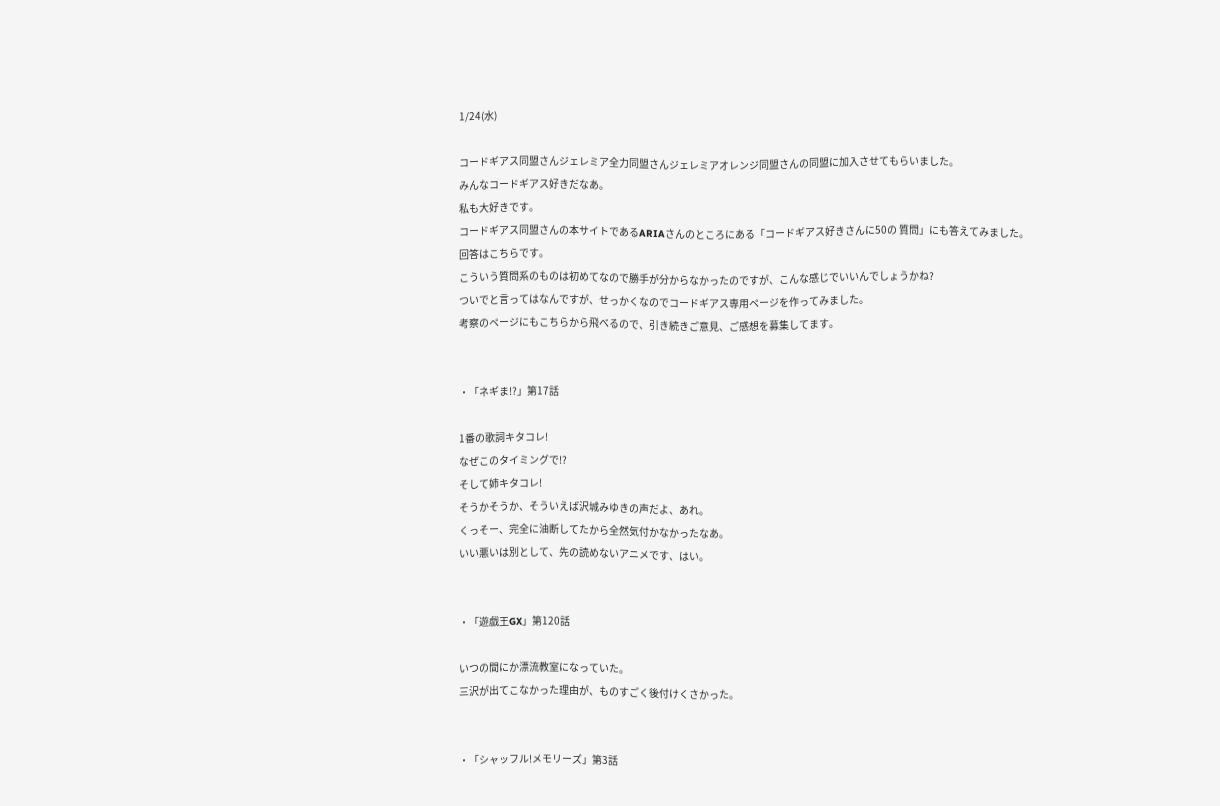1/24(水)

コードギアス同盟さんジェレミア全力同盟さんジェレミアオレンジ同盟さんの同盟に加入させてもらいました。
みんなコードギアス好きだなあ。
私も大好きです。
コードギアス同盟さんの本サイトであるARIAさんのところにある「コードギアス好きさんに50の 質問」にも答えてみました。
回答はこちらです。
こういう質問系のものは初めてなので勝手が分からなかったのですが、こんな感じでいいんでしょうかね?
ついでと言ってはなんですが、せっかくなのでコードギアス専用ページを作ってみました。
考察のページにもこちらから飛べるので、引き続きご意見、ご感想を募集してます。


・「ネギま!?」第17話

1番の歌詞キタコレ!
なぜこのタイミングで!?
そして姉キタコレ!
そうかそうか、そういえば沢城みゆきの声だよ、あれ。
くっそー、完全に油断してたから全然気付かなかったなあ。
いい悪いは別として、先の読めないアニメです、はい。


・「遊戯王GX」第120話

いつの間にか漂流教室になっていた。
三沢が出てこなかった理由が、ものすごく後付けくさかった。


・「シャッフル!メモリーズ」第3話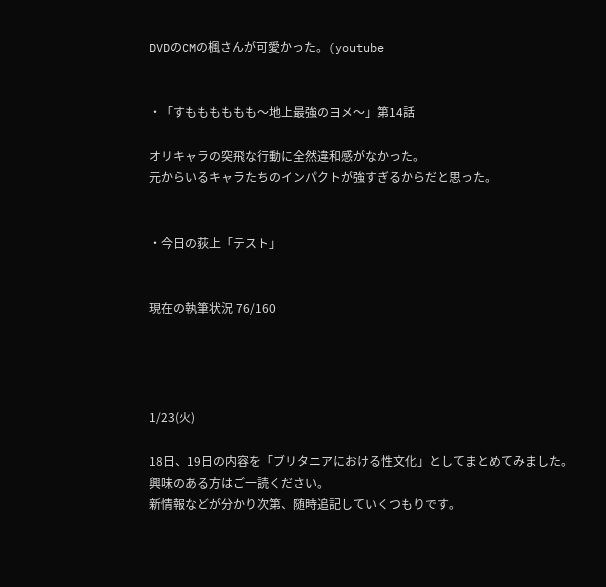DVDのCMの楓さんが可愛かった。(youtube


・「すもももももも〜地上最強のヨメ〜」第14話

オリキャラの突飛な行動に全然違和感がなかった。
元からいるキャラたちのインパクトが強すぎるからだと思った。


・今日の荻上「テスト」


現在の執筆状況 76/160




1/23(火)

18日、19日の内容を「ブリタニアにおける性文化」としてまとめてみました。
興味のある方はご一読ください。
新情報などが分かり次第、随時追記していくつもりです。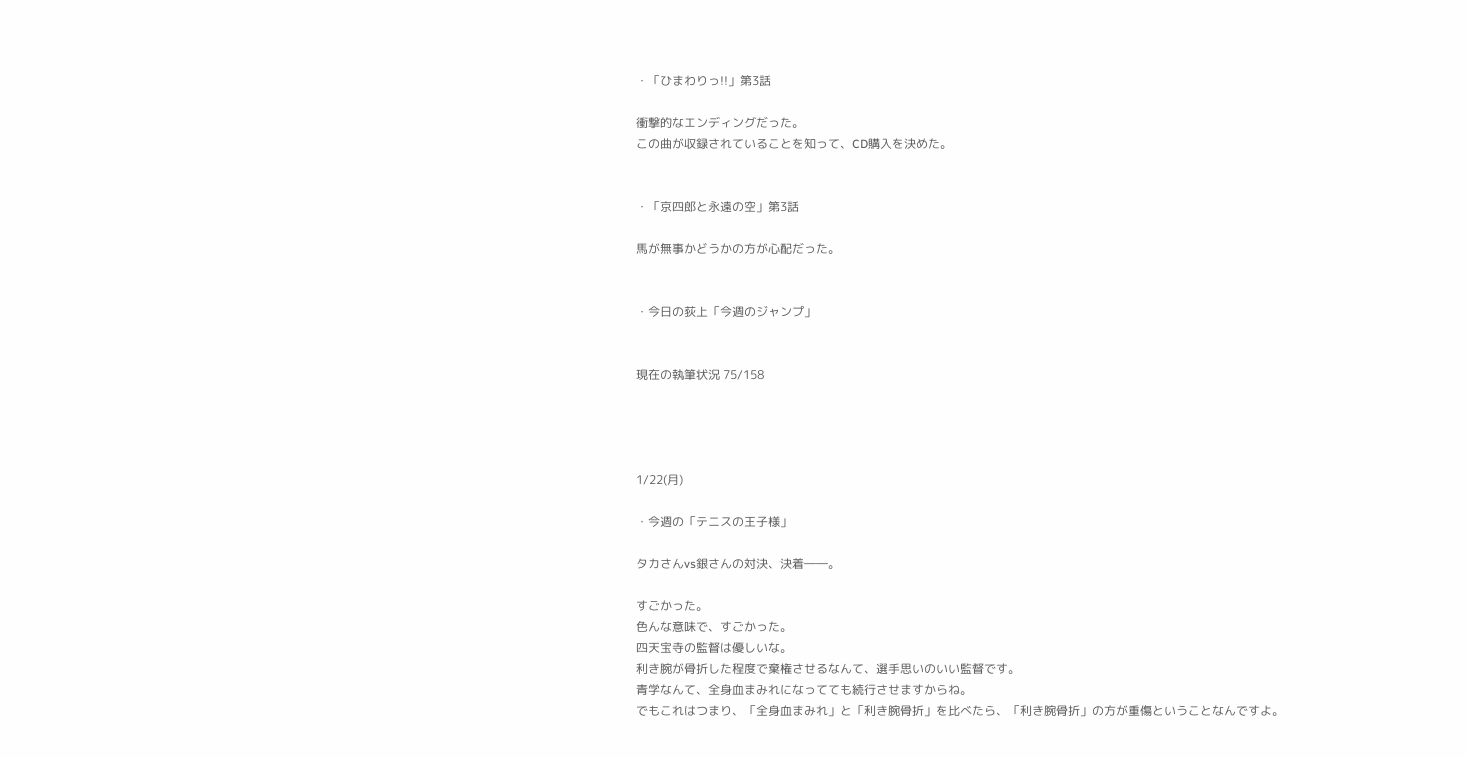・「ひまわりっ!!」第3話

衝撃的なエンディングだった。
この曲が収録されていることを知って、CD購入を決めた。


・「京四郎と永遠の空」第3話

馬が無事かどうかの方が心配だった。


・今日の荻上「今週のジャンプ」


現在の執筆状況 75/158




1/22(月)

・今週の「テニスの王子様」

タカさんvs銀さんの対決、決着――。

すごかった。
色んな意味で、すごかった。
四天宝寺の監督は優しいな。
利き腕が骨折した程度で棄権させるなんて、選手思いのいい監督です。
青学なんて、全身血まみれになってても続行させますからね。
でもこれはつまり、「全身血まみれ」と「利き腕骨折」を比べたら、「利き腕骨折」の方が重傷ということなんですよ。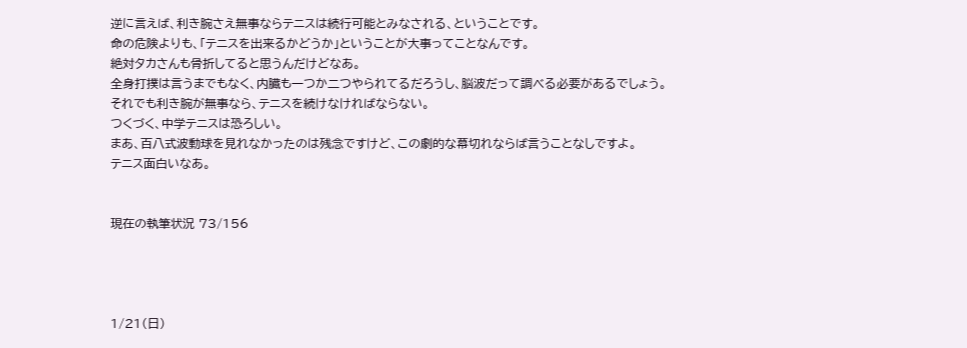逆に言えば、利き腕さえ無事ならテニスは続行可能とみなされる、ということです。
命の危険よりも、「テニスを出来るかどうか」ということが大事ってことなんです。
絶対タカさんも骨折してると思うんだけどなあ。
全身打撲は言うまでもなく、内臓も一つか二つやられてるだろうし、脳波だって調べる必要があるでしょう。
それでも利き腕が無事なら、テニスを続けなければならない。
つくづく、中学テニスは恐ろしい。
まあ、百八式波動球を見れなかったのは残念ですけど、この劇的な幕切れならば言うことなしですよ。
テニス面白いなあ。


現在の執筆状況 73/156




1/21(日)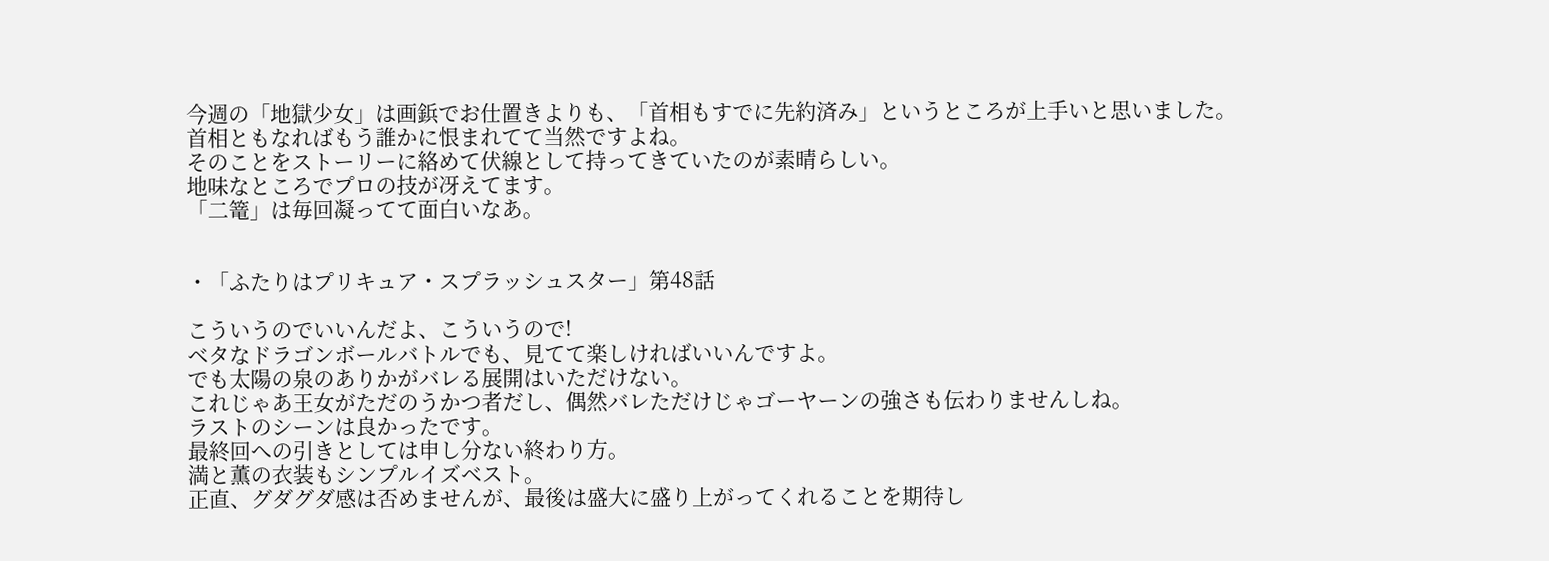今週の「地獄少女」は画鋲でお仕置きよりも、「首相もすでに先約済み」というところが上手いと思いました。
首相ともなればもう誰かに恨まれてて当然ですよね。
そのことをストーリーに絡めて伏線として持ってきていたのが素晴らしい。
地味なところでプロの技が冴えてます。
「二篭」は毎回凝ってて面白いなあ。


・「ふたりはプリキュア・スプラッシュスター」第48話

こういうのでいいんだよ、こういうので!
ベタなドラゴンボールバトルでも、見てて楽しければいいんですよ。
でも太陽の泉のありかがバレる展開はいただけない。
これじゃあ王女がただのうかつ者だし、偶然バレただけじゃゴーヤーンの強さも伝わりませんしね。
ラストのシーンは良かったです。
最終回への引きとしては申し分ない終わり方。
満と薫の衣装もシンプルイズベスト。
正直、グダグダ感は否めませんが、最後は盛大に盛り上がってくれることを期待し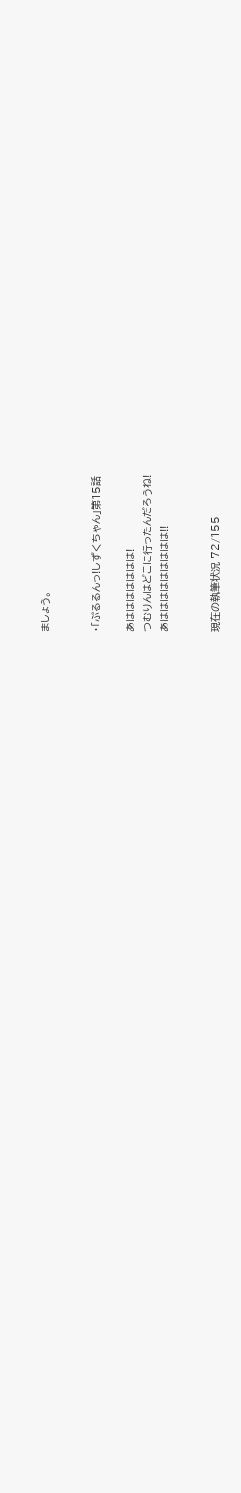ましょう。


・「ぷるるんっ!しずくちゃん」第15話

あははははははは!
つむりんはどこに行ったんだろうね!
あははははははははは!!


現在の執筆状況 72/155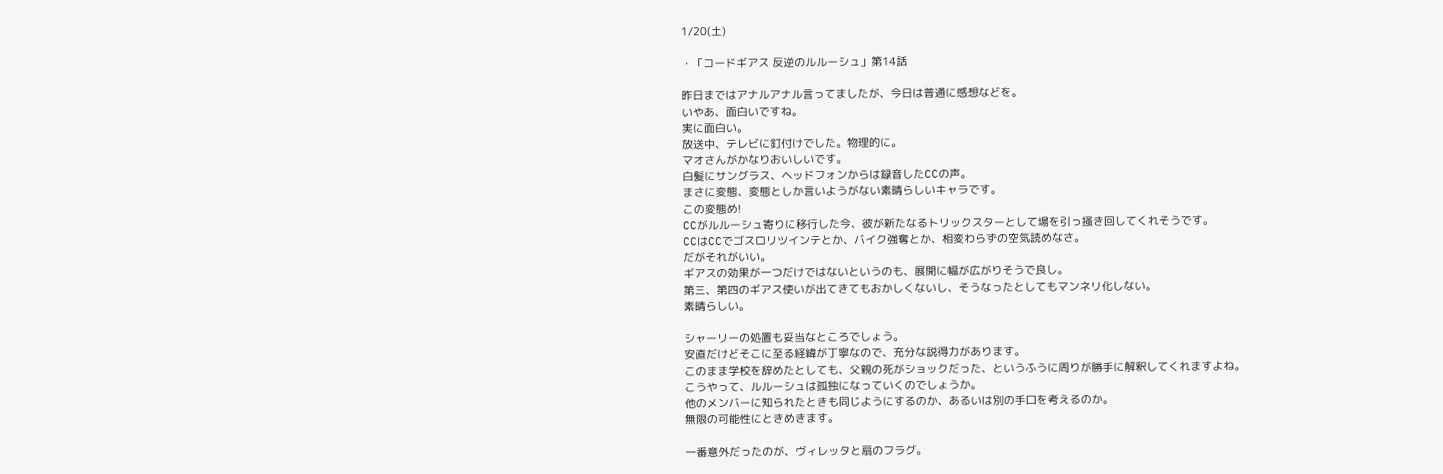1/20(土)

・「コードギアス 反逆のルルーシュ」第14話

昨日まではアナルアナル言ってましたが、今日は普通に感想などを。
いやあ、面白いですね。
実に面白い。
放送中、テレビに釘付けでした。物理的に。
マオさんがかなりおいしいです。
白髪にサングラス、ヘッドフォンからは録音したCCの声。
まさに変態、変態としか言いようがない素晴らしいキャラです。
この変態め!
CCがルルーシュ寄りに移行した今、彼が新たなるトリックスターとして場を引っ掻き回してくれそうです。
CCはCCでゴスロリツインテとか、バイク強奪とか、相変わらずの空気読めなさ。
だがそれがいい。
ギアスの効果が一つだけではないというのも、展開に幅が広がりそうで良し。
第三、第四のギアス使いが出てきてもおかしくないし、そうなったとしてもマンネリ化しない。
素晴らしい。

シャーリーの処置も妥当なところでしょう。
安直だけどそこに至る経緯が丁寧なので、充分な説得力があります。
このまま学校を辞めたとしても、父親の死がショックだった、というふうに周りが勝手に解釈してくれますよね。
こうやって、ルルーシュは孤独になっていくのでしょうか。
他のメンバーに知られたときも同じようにするのか、あるいは別の手口を考えるのか。
無限の可能性にときめきます。

一番意外だったのが、ヴィレッタと扇のフラグ。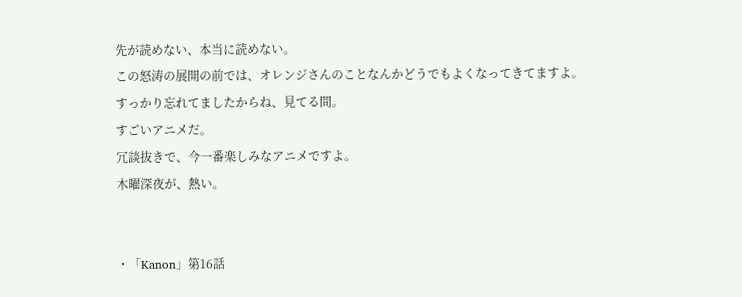先が読めない、本当に読めない。
この怒涛の展開の前では、オレンジさんのことなんかどうでもよくなってきてますよ。
すっかり忘れてましたからね、見てる間。
すごいアニメだ。
冗談抜きで、今一番楽しみなアニメですよ。
木曜深夜が、熱い。


・「Kanon」第16話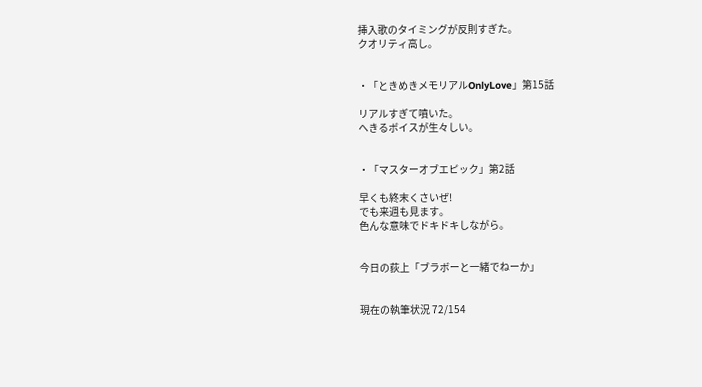挿入歌のタイミングが反則すぎた。
クオリティ高し。


・「ときめきメモリアルOnlyLove」第15話

リアルすぎて噴いた。
へきるボイスが生々しい。


・「マスターオブエピック」第2話

早くも終末くさいぜ!
でも来週も見ます。
色んな意味でドキドキしながら。


今日の荻上「ブラボーと一緒でねーか」


現在の執筆状況 72/154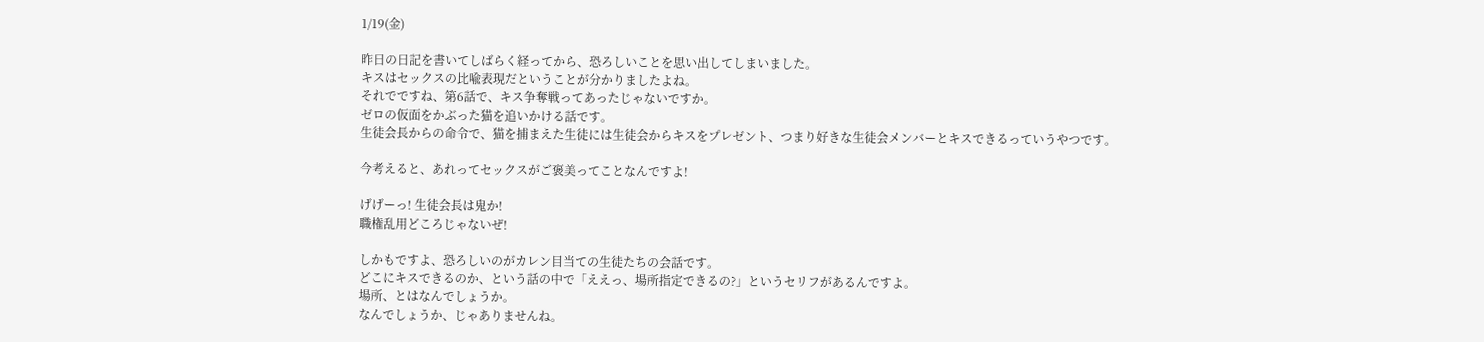1/19(金)

昨日の日記を書いてしばらく経ってから、恐ろしいことを思い出してしまいました。
キスはセックスの比喩表現だということが分かりましたよね。
それでですね、第6話で、キス争奪戦ってあったじゃないですか。
ゼロの仮面をかぶった猫を追いかける話です。
生徒会長からの命令で、猫を捕まえた生徒には生徒会からキスをプレゼント、つまり好きな生徒会メンバーとキスできるっていうやつです。

今考えると、あれってセックスがご褒美ってことなんですよ!

げげーっ! 生徒会長は鬼か!
職権乱用どころじゃないぜ!

しかもですよ、恐ろしいのがカレン目当ての生徒たちの会話です。
どこにキスできるのか、という話の中で「ええっ、場所指定できるの?」というセリフがあるんですよ。
場所、とはなんでしょうか。
なんでしょうか、じゃありませんね。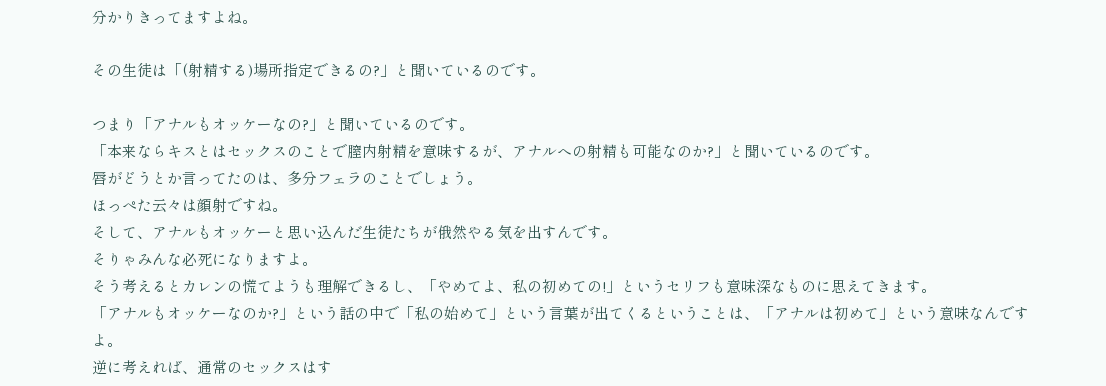分かりきってますよね。

その生徒は「(射精する)場所指定できるの?」と聞いているのです。

つまり「アナルもオッケーなの?」と聞いているのです。
「本来ならキスとはセックスのことで膣内射精を意味するが、アナルへの射精も可能なのか?」と聞いているのです。
唇がどうとか言ってたのは、多分フェラのことでしょう。
ほっぺた云々は顔射ですね。
そして、アナルもオッケーと思い込んだ生徒たちが俄然やる気を出すんです。
そりゃみんな必死になりますよ。
そう考えるとカレンの慌てようも理解できるし、「やめてよ、私の初めての!」というセリフも意味深なものに思えてきます。
「アナルもオッケーなのか?」という話の中で「私の始めて」という言葉が出てくるということは、「アナルは初めて」という意味なんですよ。
逆に考えれば、通常のセックスはす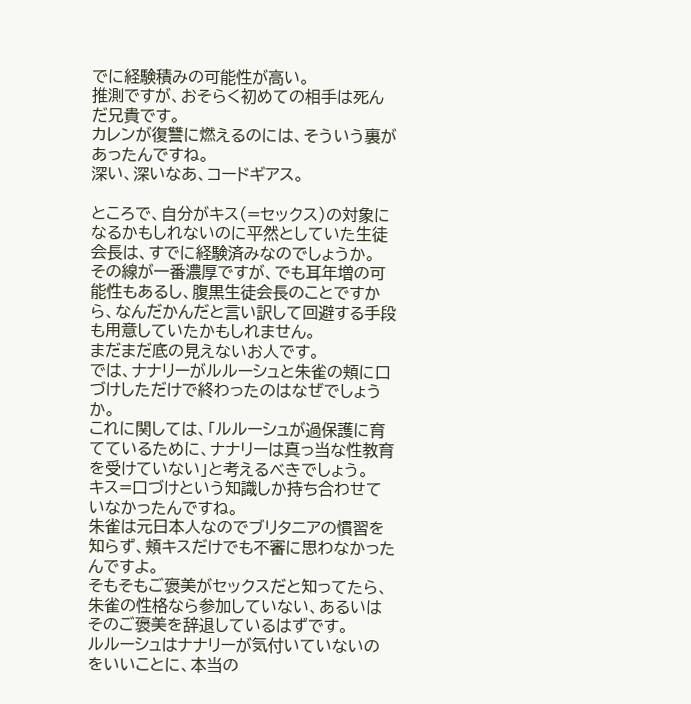でに経験積みの可能性が高い。
推測ですが、おそらく初めての相手は死んだ兄貴です。
カレンが復讐に燃えるのには、そういう裏があったんですね。
深い、深いなあ、コードギアス。

ところで、自分がキス(=セックス)の対象になるかもしれないのに平然としていた生徒会長は、すでに経験済みなのでしょうか。
その線が一番濃厚ですが、でも耳年増の可能性もあるし、腹黒生徒会長のことですから、なんだかんだと言い訳して回避する手段も用意していたかもしれません。
まだまだ底の見えないお人です。
では、ナナリーがルルーシュと朱雀の頬に口づけしただけで終わったのはなぜでしょうか。
これに関しては、「ルルーシュが過保護に育てているために、ナナリーは真っ当な性教育を受けていない」と考えるべきでしょう。
キス=口づけという知識しか持ち合わせていなかったんですね。
朱雀は元日本人なのでブリタニアの慣習を知らず、頬キスだけでも不審に思わなかったんですよ。
そもそもご褒美がセックスだと知ってたら、朱雀の性格なら参加していない、あるいはそのご褒美を辞退しているはずです。
ルルーシュはナナリーが気付いていないのをいいことに、本当の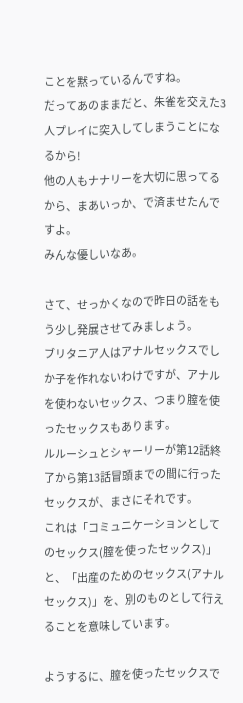ことを黙っているんですね。
だってあのままだと、朱雀を交えた3人プレイに突入してしまうことになるから!
他の人もナナリーを大切に思ってるから、まあいっか、で済ませたんですよ。
みんな優しいなあ。

さて、せっかくなので昨日の話をもう少し発展させてみましょう。
ブリタニア人はアナルセックスでしか子を作れないわけですが、アナルを使わないセックス、つまり膣を使ったセックスもあります。
ルルーシュとシャーリーが第12話終了から第13話冒頭までの間に行ったセックスが、まさにそれです。
これは「コミュニケーションとしてのセックス(膣を使ったセックス)」と、「出産のためのセックス(アナルセックス)」を、別のものとして行えることを意味しています。

ようするに、膣を使ったセックスで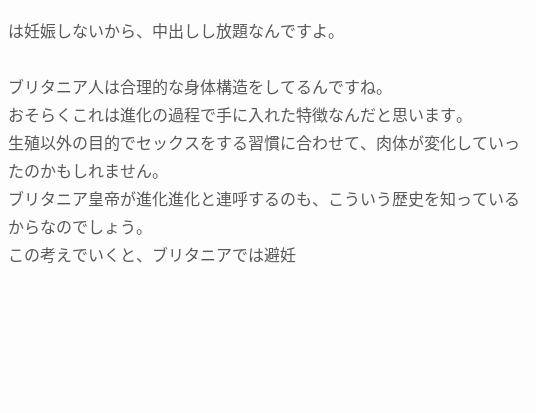は妊娠しないから、中出しし放題なんですよ。

ブリタニア人は合理的な身体構造をしてるんですね。
おそらくこれは進化の過程で手に入れた特徴なんだと思います。
生殖以外の目的でセックスをする習慣に合わせて、肉体が変化していったのかもしれません。
ブリタニア皇帝が進化進化と連呼するのも、こういう歴史を知っているからなのでしょう。
この考えでいくと、ブリタニアでは避妊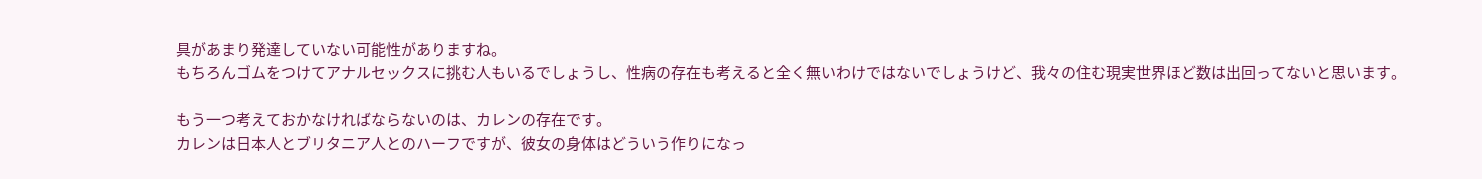具があまり発達していない可能性がありますね。
もちろんゴムをつけてアナルセックスに挑む人もいるでしょうし、性病の存在も考えると全く無いわけではないでしょうけど、我々の住む現実世界ほど数は出回ってないと思います。

もう一つ考えておかなければならないのは、カレンの存在です。
カレンは日本人とブリタニア人とのハーフですが、彼女の身体はどういう作りになっ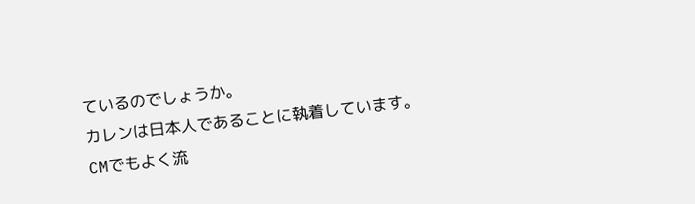ているのでしょうか。
カレンは日本人であることに執着しています。
CMでもよく流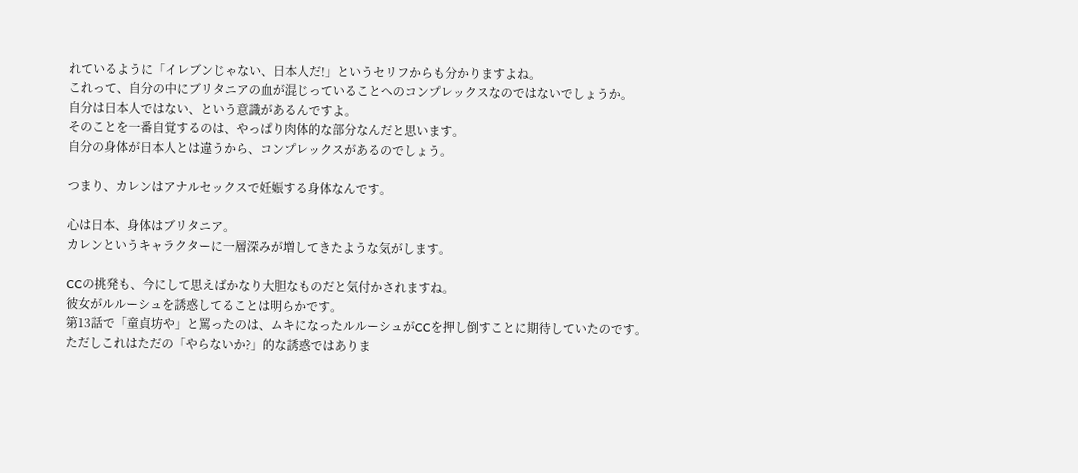れているように「イレブンじゃない、日本人だ!」というセリフからも分かりますよね。
これって、自分の中にブリタニアの血が混じっていることへのコンプレックスなのではないでしょうか。
自分は日本人ではない、という意識があるんですよ。
そのことを一番自覚するのは、やっぱり肉体的な部分なんだと思います。
自分の身体が日本人とは違うから、コンプレックスがあるのでしょう。

つまり、カレンはアナルセックスで妊娠する身体なんです。

心は日本、身体はブリタニア。
カレンというキャラクターに一層深みが増してきたような気がします。

CCの挑発も、今にして思えばかなり大胆なものだと気付かされますね。
彼女がルルーシュを誘惑してることは明らかです。
第13話で「童貞坊や」と罵ったのは、ムキになったルルーシュがCCを押し倒すことに期待していたのです。
ただしこれはただの「やらないか?」的な誘惑ではありま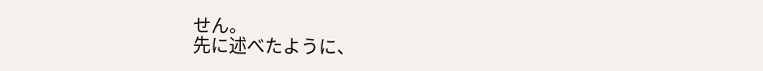せん。
先に述べたように、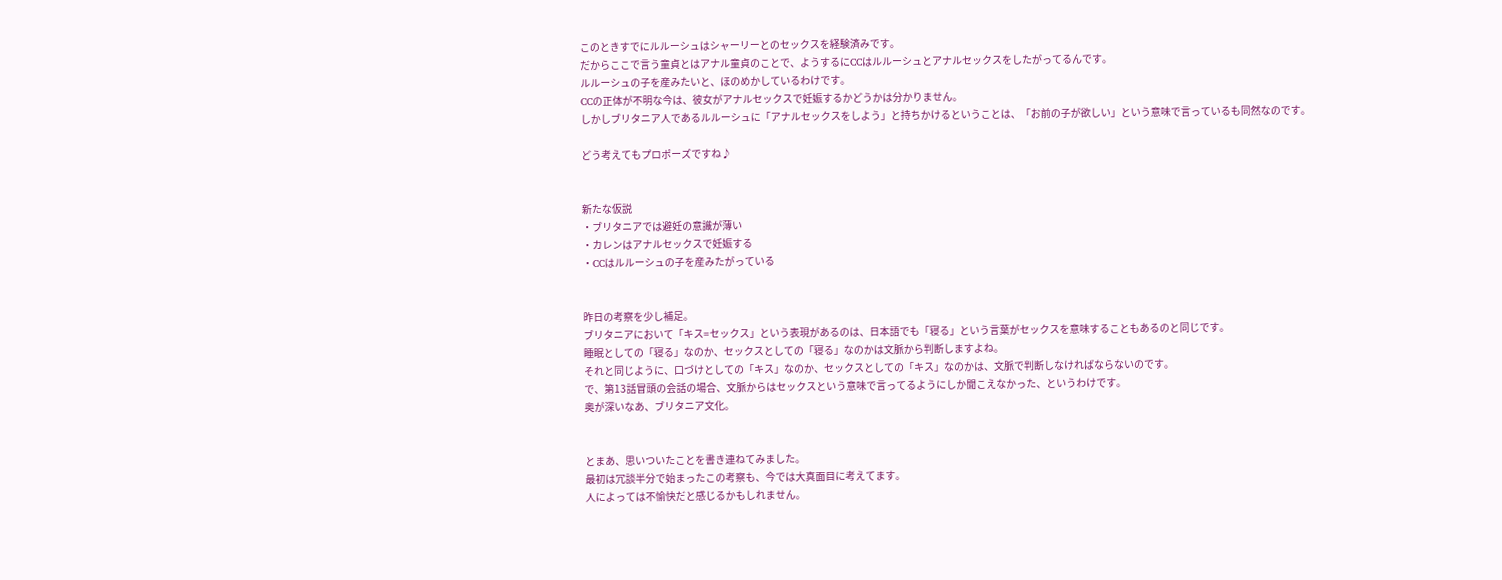このときすでにルルーシュはシャーリーとのセックスを経験済みです。
だからここで言う童貞とはアナル童貞のことで、ようするにCCはルルーシュとアナルセックスをしたがってるんです。
ルルーシュの子を産みたいと、ほのめかしているわけです。
CCの正体が不明な今は、彼女がアナルセックスで妊娠するかどうかは分かりません。
しかしブリタニア人であるルルーシュに「アナルセックスをしよう」と持ちかけるということは、「お前の子が欲しい」という意味で言っているも同然なのです。

どう考えてもプロポーズですね♪


新たな仮説
・ブリタニアでは避妊の意識が薄い
・カレンはアナルセックスで妊娠する
・CCはルルーシュの子を産みたがっている


昨日の考察を少し補足。
ブリタニアにおいて「キス=セックス」という表現があるのは、日本語でも「寝る」という言葉がセックスを意味することもあるのと同じです。
睡眠としての「寝る」なのか、セックスとしての「寝る」なのかは文脈から判断しますよね。
それと同じように、口づけとしての「キス」なのか、セックスとしての「キス」なのかは、文脈で判断しなければならないのです。
で、第13話冒頭の会話の場合、文脈からはセックスという意味で言ってるようにしか聞こえなかった、というわけです。
奥が深いなあ、ブリタニア文化。


とまあ、思いついたことを書き連ねてみました。
最初は冗談半分で始まったこの考察も、今では大真面目に考えてます。
人によっては不愉快だと感じるかもしれません。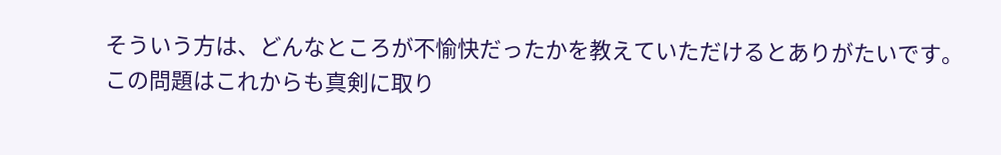そういう方は、どんなところが不愉快だったかを教えていただけるとありがたいです。
この問題はこれからも真剣に取り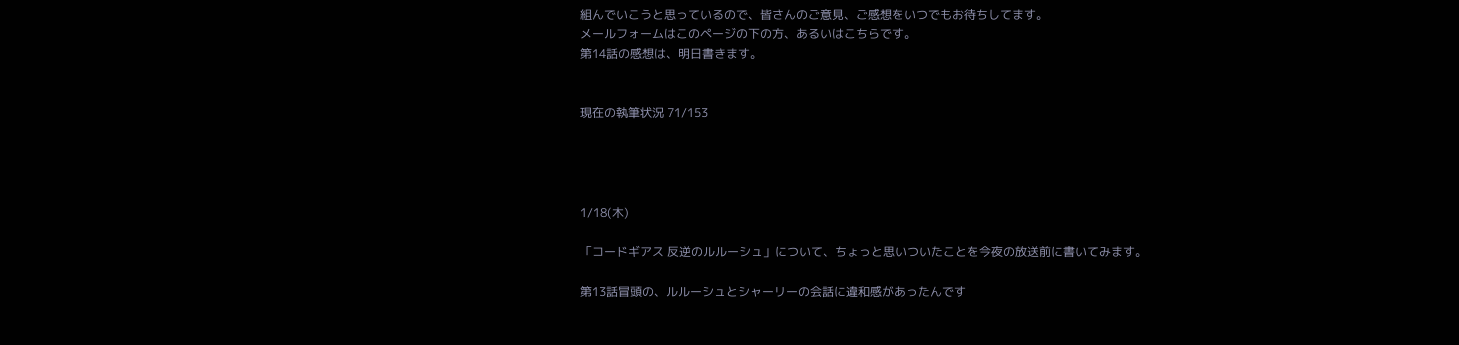組んでいこうと思っているので、皆さんのご意見、ご感想をいつでもお待ちしてます。
メールフォームはこのページの下の方、あるいはこちらです。
第14話の感想は、明日書きます。


現在の執筆状況 71/153




1/18(木)

「コードギアス 反逆のルルーシュ」について、ちょっと思いついたことを今夜の放送前に書いてみます。

第13話冒頭の、ルルーシュとシャーリーの会話に違和感があったんです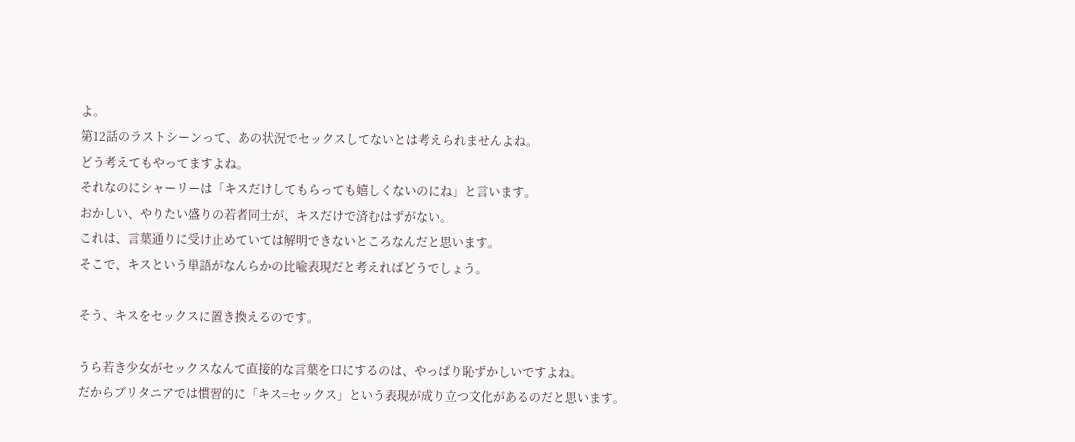よ。
第12話のラストシーンって、あの状況でセックスしてないとは考えられませんよね。
どう考えてもやってますよね。
それなのにシャーリーは「キスだけしてもらっても嬉しくないのにね」と言います。
おかしい、やりたい盛りの若者同士が、キスだけで済むはずがない。
これは、言葉通りに受け止めていては解明できないところなんだと思います。
そこで、キスという単語がなんらかの比喩表現だと考えればどうでしょう。

そう、キスをセックスに置き換えるのです。

うら若き少女がセックスなんて直接的な言葉を口にするのは、やっぱり恥ずかしいですよね。
だからブリタニアでは慣習的に「キス=セックス」という表現が成り立つ文化があるのだと思います。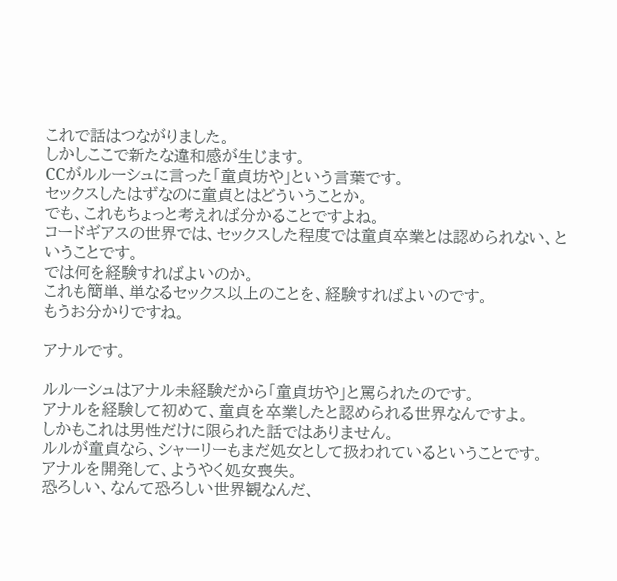これで話はつながりました。
しかしここで新たな違和感が生じます。
CCがルルーシュに言った「童貞坊や」という言葉です。
セックスしたはずなのに童貞とはどういうことか。
でも、これもちょっと考えれば分かることですよね。
コードギアスの世界では、セックスした程度では童貞卒業とは認められない、ということです。
では何を経験すればよいのか。
これも簡単、単なるセックス以上のことを、経験すればよいのです。
もうお分かりですね。

アナルです。

ルルーシュはアナル未経験だから「童貞坊や」と罵られたのです。
アナルを経験して初めて、童貞を卒業したと認められる世界なんですよ。
しかもこれは男性だけに限られた話ではありません。
ルルが童貞なら、シャーリーもまだ処女として扱われているということです。
アナルを開発して、ようやく処女喪失。
恐ろしい、なんて恐ろしい世界観なんだ、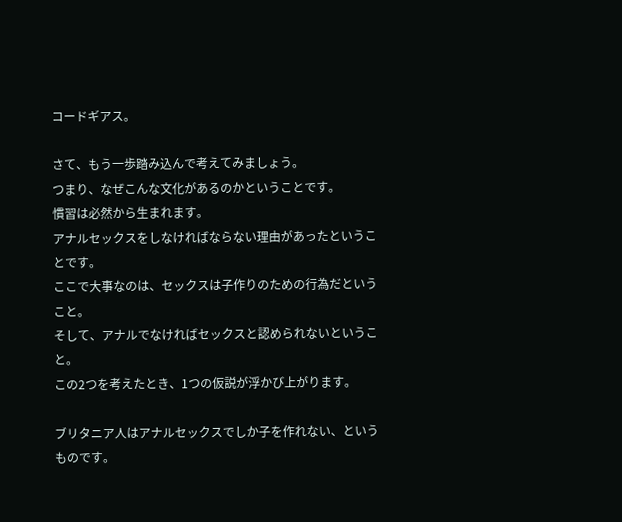コードギアス。

さて、もう一歩踏み込んで考えてみましょう。
つまり、なぜこんな文化があるのかということです。
慣習は必然から生まれます。
アナルセックスをしなければならない理由があったということです。
ここで大事なのは、セックスは子作りのための行為だということ。
そして、アナルでなければセックスと認められないということ。
この2つを考えたとき、1つの仮説が浮かび上がります。

ブリタニア人はアナルセックスでしか子を作れない、というものです。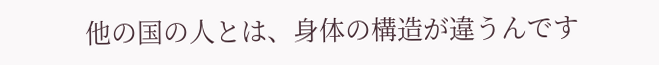他の国の人とは、身体の構造が違うんです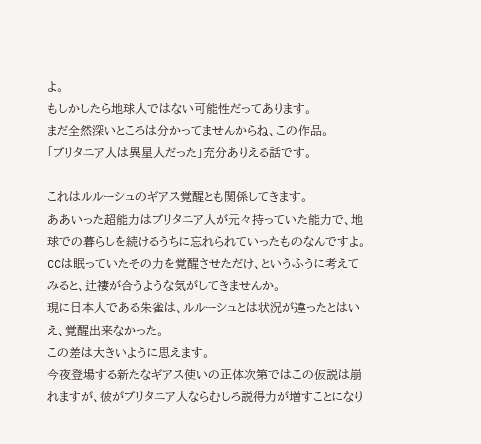よ。
もしかしたら地球人ではない可能性だってあります。
まだ全然深いところは分かってませんからね、この作品。
「ブリタニア人は異星人だった」充分ありえる話です。

これはルルーシュのギアス覚醒とも関係してきます。
ああいった超能力はブリタニア人が元々持っていた能力で、地球での暮らしを続けるうちに忘れられていったものなんですよ。
CCは眠っていたその力を覚醒させただけ、というふうに考えてみると、辻褄が合うような気がしてきませんか。
現に日本人である朱雀は、ルルーシュとは状況が違ったとはいえ、覚醒出来なかった。
この差は大きいように思えます。
今夜登場する新たなギアス使いの正体次第ではこの仮説は崩れますが、彼がブリタニア人ならむしろ説得力が増すことになり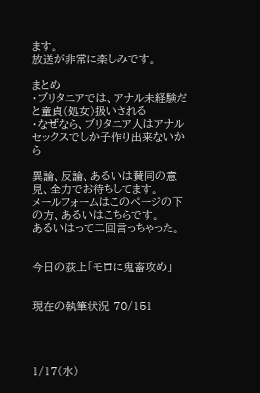ます。
放送が非常に楽しみです。

まとめ
・ブリタニアでは、アナル未経験だと童貞(処女)扱いされる
・なぜなら、ブリタニア人はアナルセックスでしか子作り出来ないから

異論、反論、あるいは賛同の意見、全力でお待ちしてます。
メールフォームはこのページの下の方、あるいはこちらです。
あるいはって二回言っちゃった。


今日の荻上「モロに鬼畜攻め」


現在の執筆状況 70/151




1/17(水)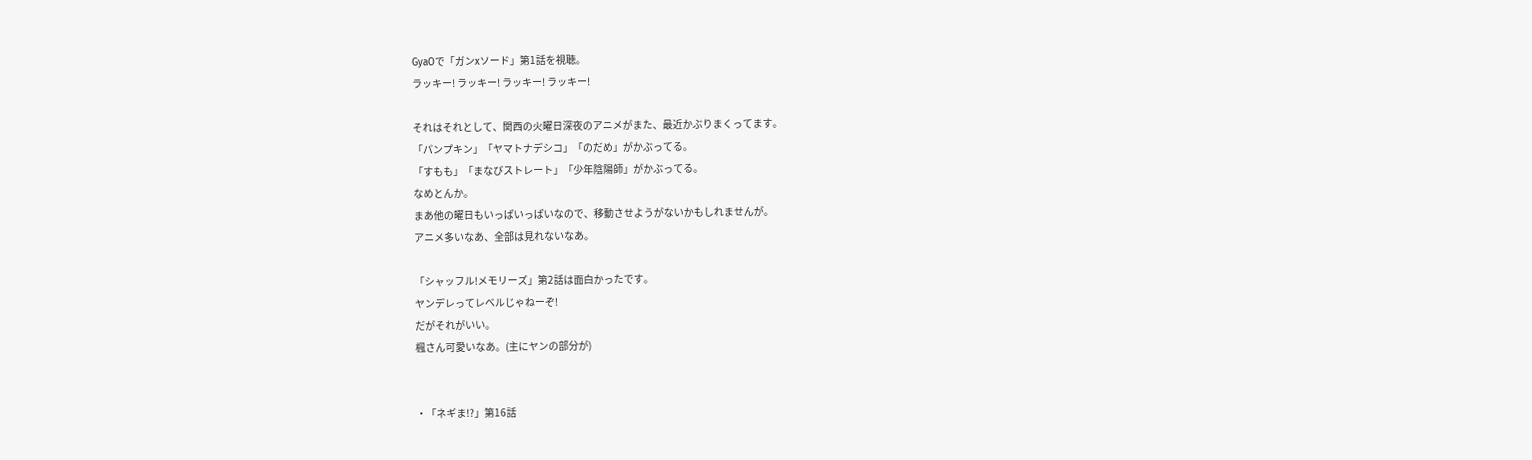GyaOで「ガンxソード」第1話を視聴。
ラッキー! ラッキー! ラッキー! ラッキー!

それはそれとして、関西の火曜日深夜のアニメがまた、最近かぶりまくってます。
「パンプキン」「ヤマトナデシコ」「のだめ」がかぶってる。
「すもも」「まなびストレート」「少年陰陽師」がかぶってる。
なめとんか。
まあ他の曜日もいっぱいっぱいなので、移動させようがないかもしれませんが。
アニメ多いなあ、全部は見れないなあ。

「シャッフル!メモリーズ」第2話は面白かったです。
ヤンデレってレベルじゃねーぞ!
だがそれがいい。
楓さん可愛いなあ。(主にヤンの部分が)


・「ネギま!?」第16話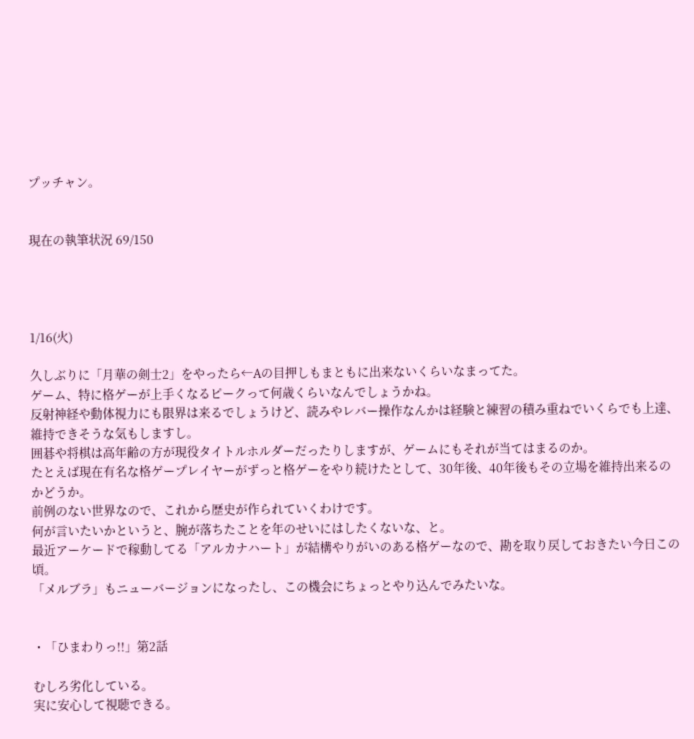プッチャン。


現在の執筆状況 69/150




1/16(火)

久しぶりに「月華の剣士2」をやったら←Aの目押しもまともに出来ないくらいなまってた。
ゲーム、特に格ゲーが上手くなるピークって何歳くらいなんでしょうかね。
反射神経や動体視力にも限界は来るでしょうけど、読みやレバー操作なんかは経験と練習の積み重ねでいくらでも上達、維持できそうな気もしますし。
囲碁や将棋は高年齢の方が現役タイトルホルダーだったりしますが、ゲームにもそれが当てはまるのか。
たとえば現在有名な格ゲープレイヤーがずっと格ゲーをやり続けたとして、30年後、40年後もその立場を維持出来るのかどうか。
前例のない世界なので、これから歴史が作られていくわけです。
何が言いたいかというと、腕が落ちたことを年のせいにはしたくないな、と。
最近アーケードで稼動してる「アルカナハート」が結構やりがいのある格ゲーなので、勘を取り戻しておきたい今日この頃。
「メルブラ」もニューバージョンになったし、この機会にちょっとやり込んでみたいな。


・「ひまわりっ!!」第2話

むしろ劣化している。
実に安心して視聴できる。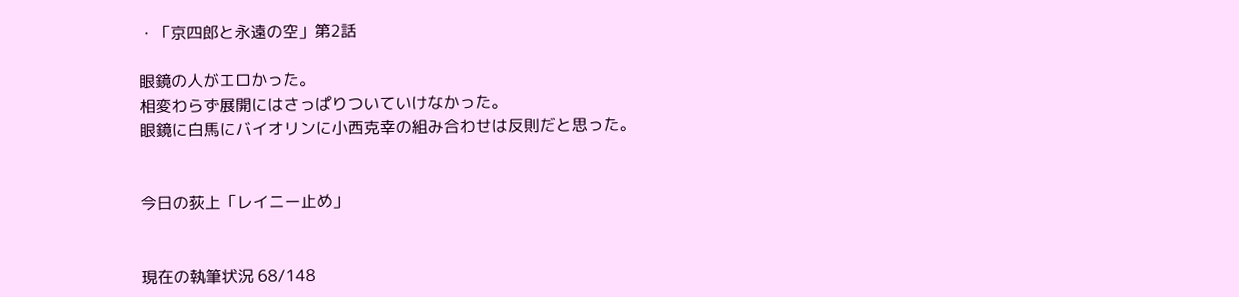・「京四郎と永遠の空」第2話

眼鏡の人がエロかった。
相変わらず展開にはさっぱりついていけなかった。
眼鏡に白馬にバイオリンに小西克幸の組み合わせは反則だと思った。


今日の荻上「レイニー止め」


現在の執筆状況 68/148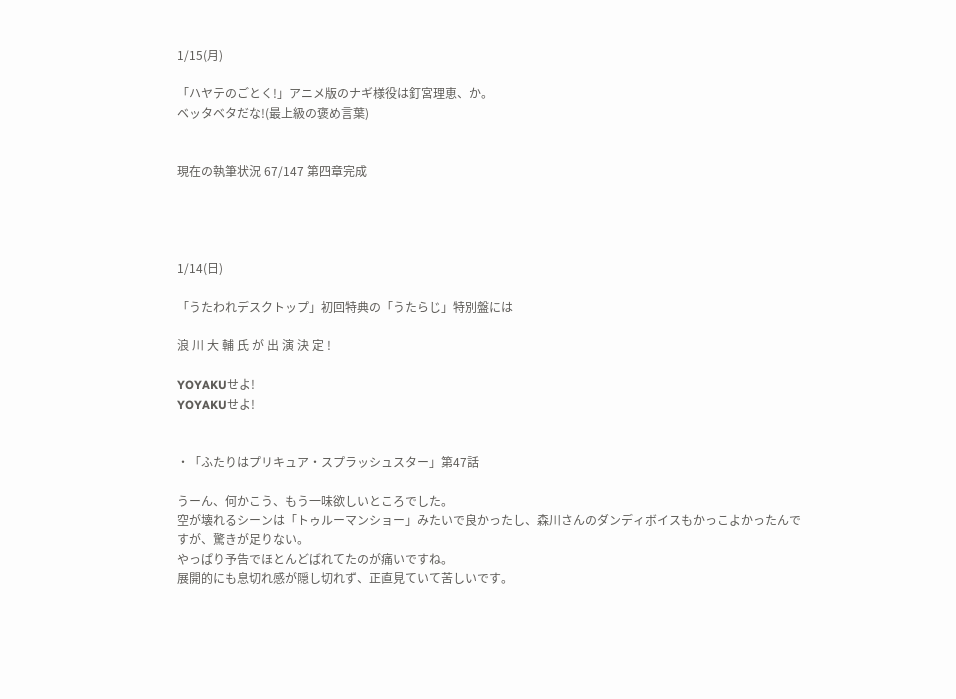1/15(月)

「ハヤテのごとく!」アニメ版のナギ様役は釘宮理恵、か。
ベッタベタだな!(最上級の褒め言葉)


現在の執筆状況 67/147 第四章完成




1/14(日)

「うたわれデスクトップ」初回特典の「うたらじ」特別盤には

浪 川 大 輔 氏 が 出 演 決 定 !

YOYAKUせよ!
YOYAKUせよ!


・「ふたりはプリキュア・スプラッシュスター」第47話

うーん、何かこう、もう一味欲しいところでした。
空が壊れるシーンは「トゥルーマンショー」みたいで良かったし、森川さんのダンディボイスもかっこよかったんですが、驚きが足りない。
やっぱり予告でほとんどばれてたのが痛いですね。
展開的にも息切れ感が隠し切れず、正直見ていて苦しいです。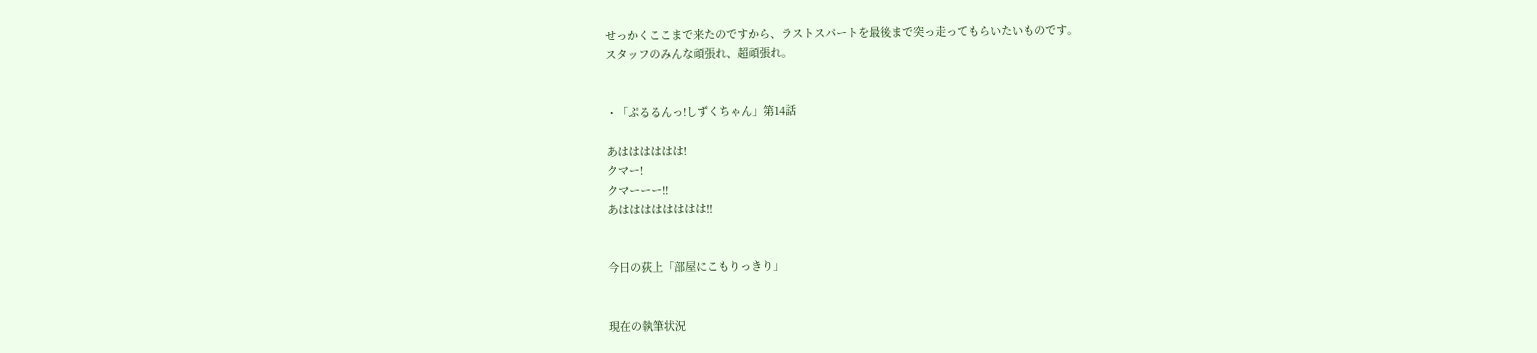せっかくここまで来たのですから、ラストスパートを最後まで突っ走ってもらいたいものです。
スタッフのみんな頑張れ、超頑張れ。


・「ぷるるんっ!しずくちゃん」第14話

あはははははは!
クマー!
クマーーー!!
あはははははははは!!


今日の荻上「部屋にこもりっきり」


現在の執筆状況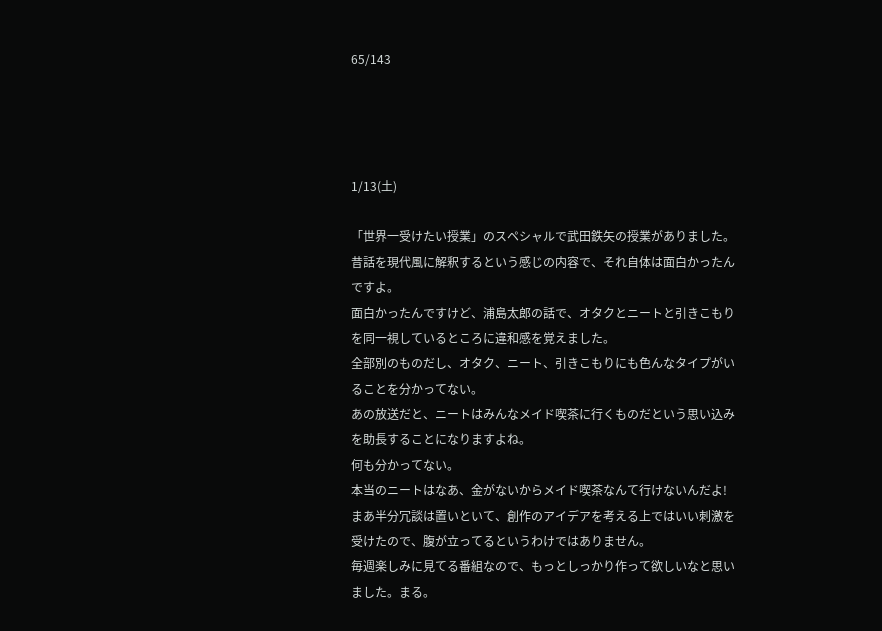65/143




1/13(土)

「世界一受けたい授業」のスペシャルで武田鉄矢の授業がありました。
昔話を現代風に解釈するという感じの内容で、それ自体は面白かったんですよ。
面白かったんですけど、浦島太郎の話で、オタクとニートと引きこもりを同一視しているところに違和感を覚えました。
全部別のものだし、オタク、ニート、引きこもりにも色んなタイプがいることを分かってない。
あの放送だと、ニートはみんなメイド喫茶に行くものだという思い込みを助長することになりますよね。
何も分かってない。
本当のニートはなあ、金がないからメイド喫茶なんて行けないんだよ!
まあ半分冗談は置いといて、創作のアイデアを考える上ではいい刺激を受けたので、腹が立ってるというわけではありません。
毎週楽しみに見てる番組なので、もっとしっかり作って欲しいなと思いました。まる。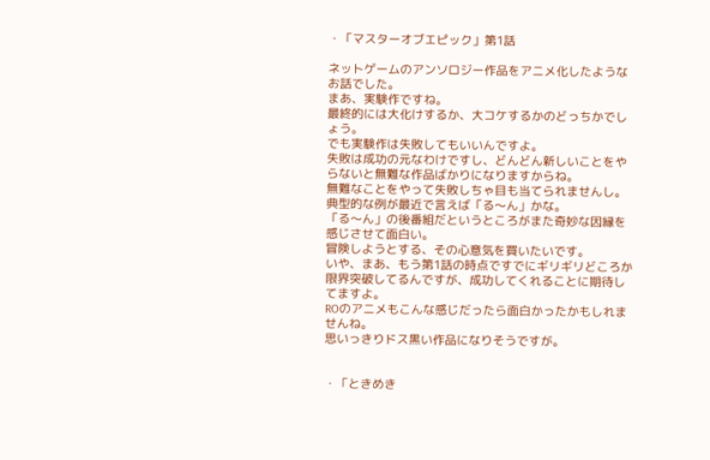・「マスターオブエピック」第1話

ネットゲームのアンソロジー作品をアニメ化したようなお話でした。
まあ、実験作ですね。
最終的には大化けするか、大コケするかのどっちかでしょう。
でも実験作は失敗してもいいんですよ。
失敗は成功の元なわけですし、どんどん新しいことをやらないと無難な作品ばかりになりますからね。
無難なことをやって失敗しちゃ目も当てられませんし。
典型的な例が最近で言えば「る〜ん」かな。
「る〜ん」の後番組だというところがまた奇妙な因縁を感じさせて面白い。
冒険しようとする、その心意気を買いたいです。
いや、まあ、もう第1話の時点ですでにギリギリどころか限界突破してるんですが、成功してくれることに期待してますよ。
ROのアニメもこんな感じだったら面白かったかもしれませんね。
思いっきりドス黒い作品になりそうですが。


・「ときめき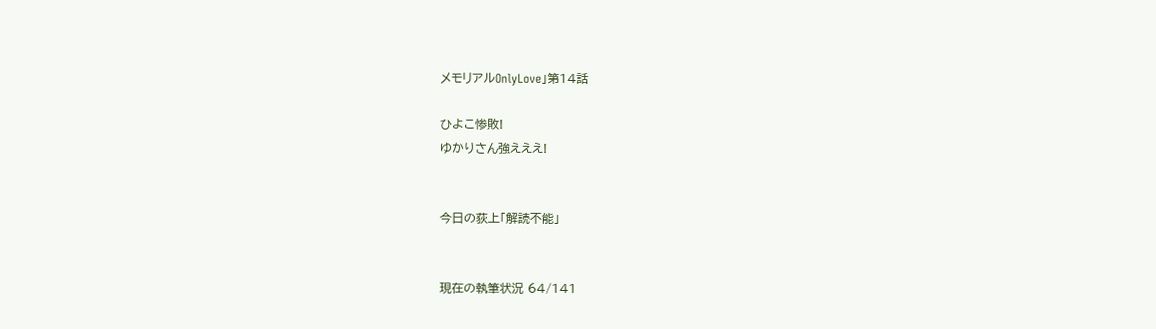メモリアルOnlyLove」第14話

ひよこ惨敗!
ゆかりさん強えええ!


今日の荻上「解読不能」


現在の執筆状況 64/141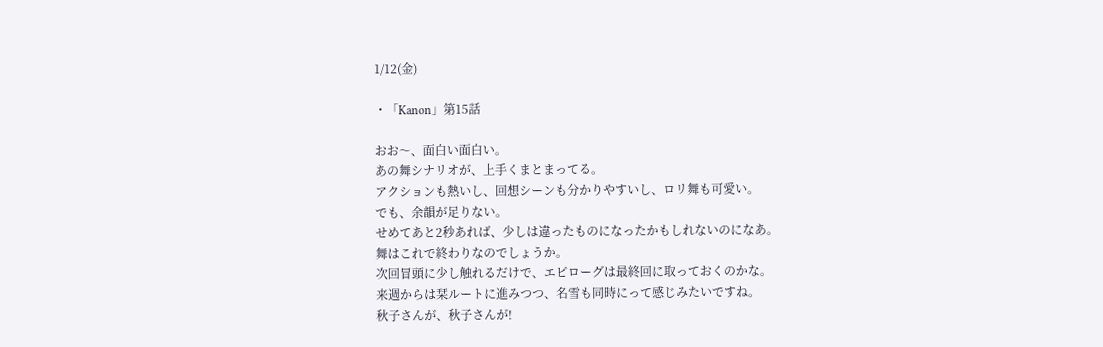1/12(金)

・「Kanon」第15話

おお〜、面白い面白い。
あの舞シナリオが、上手くまとまってる。
アクションも熱いし、回想シーンも分かりやすいし、ロリ舞も可愛い。
でも、余韻が足りない。
せめてあと2秒あれば、少しは違ったものになったかもしれないのになあ。
舞はこれで終わりなのでしょうか。
次回冒頭に少し触れるだけで、エピローグは最終回に取っておくのかな。
来週からは栞ルートに進みつつ、名雪も同時にって感じみたいですね。
秋子さんが、秋子さんが!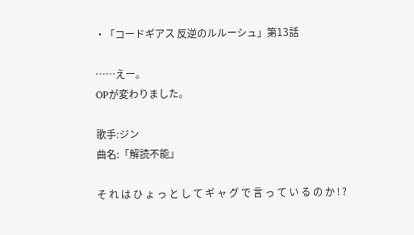・「コードギアス 反逆のルルーシュ」第13話

……えー。
OPが変わりました。

歌手:ジン
曲名:「解読不能」

そ れ は ひ ょ っ と し て ギ ャ グ で 言 っ て い る の か ! ?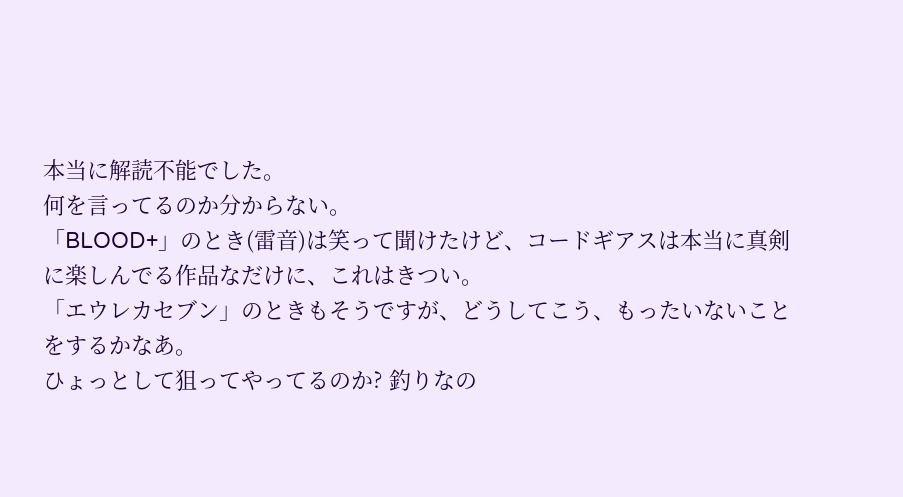本当に解読不能でした。
何を言ってるのか分からない。
「BLOOD+」のとき(雷音)は笑って聞けたけど、コードギアスは本当に真剣に楽しんでる作品なだけに、これはきつい。
「エウレカセブン」のときもそうですが、どうしてこう、もったいないことをするかなあ。
ひょっとして狙ってやってるのか? 釣りなの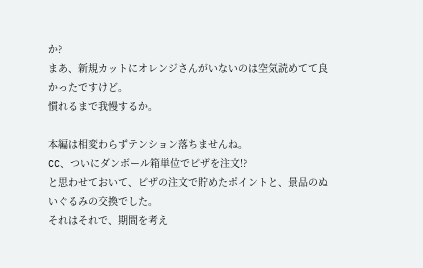か?
まあ、新規カットにオレンジさんがいないのは空気読めてて良かったですけど。
慣れるまで我慢するか。

本編は相変わらずテンション落ちませんね。
CC、ついにダンボール箱単位でピザを注文!?
と思わせておいて、ピザの注文で貯めたポイントと、景品のぬいぐるみの交換でした。
それはそれで、期間を考え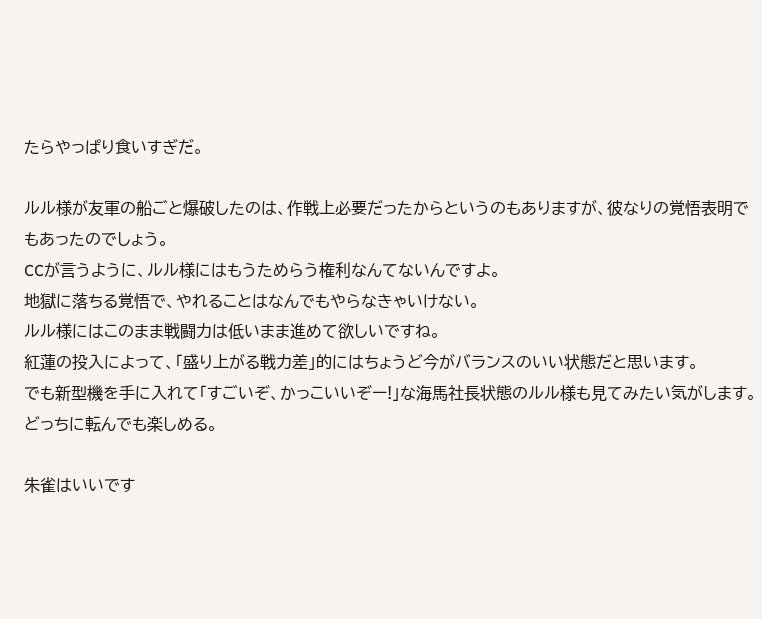たらやっぱり食いすぎだ。

ルル様が友軍の船ごと爆破したのは、作戦上必要だったからというのもありますが、彼なりの覚悟表明でもあったのでしょう。
CCが言うように、ルル様にはもうためらう権利なんてないんですよ。
地獄に落ちる覚悟で、やれることはなんでもやらなきゃいけない。
ルル様にはこのまま戦闘力は低いまま進めて欲しいですね。
紅蓮の投入によって、「盛り上がる戦力差」的にはちょうど今がバランスのいい状態だと思います。
でも新型機を手に入れて「すごいぞ、かっこいいぞー!」な海馬社長状態のルル様も見てみたい気がします。
どっちに転んでも楽しめる。

朱雀はいいです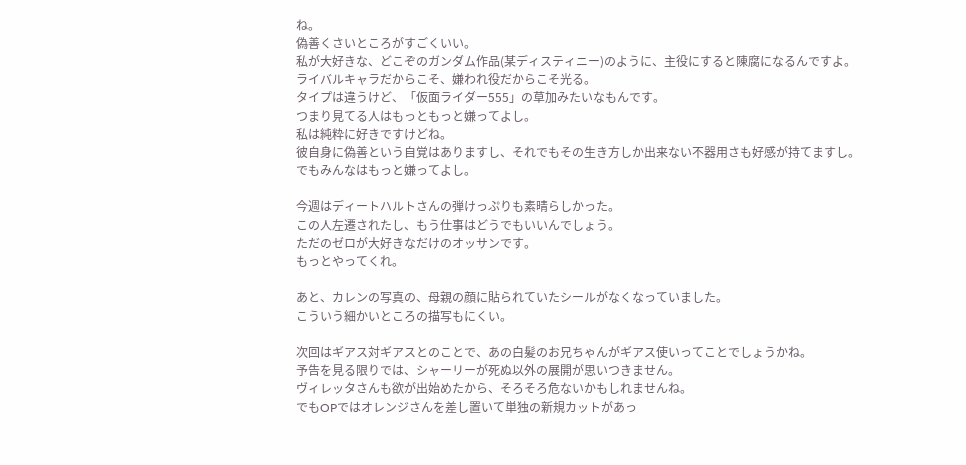ね。
偽善くさいところがすごくいい。
私が大好きな、どこぞのガンダム作品(某ディスティニー)のように、主役にすると陳腐になるんですよ。
ライバルキャラだからこそ、嫌われ役だからこそ光る。
タイプは違うけど、「仮面ライダー555」の草加みたいなもんです。
つまり見てる人はもっともっと嫌ってよし。
私は純粋に好きですけどね。
彼自身に偽善という自覚はありますし、それでもその生き方しか出来ない不器用さも好感が持てますし。
でもみんなはもっと嫌ってよし。

今週はディートハルトさんの弾けっぷりも素晴らしかった。
この人左遷されたし、もう仕事はどうでもいいんでしょう。
ただのゼロが大好きなだけのオッサンです。
もっとやってくれ。

あと、カレンの写真の、母親の顔に貼られていたシールがなくなっていました。
こういう細かいところの描写もにくい。

次回はギアス対ギアスとのことで、あの白髪のお兄ちゃんがギアス使いってことでしょうかね。
予告を見る限りでは、シャーリーが死ぬ以外の展開が思いつきません。
ヴィレッタさんも欲が出始めたから、そろそろ危ないかもしれませんね。
でもOPではオレンジさんを差し置いて単独の新規カットがあっ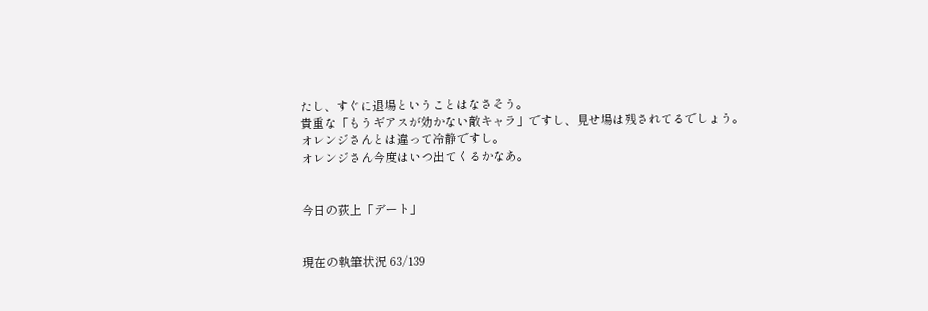たし、すぐに退場ということはなさそう。
貴重な「もうギアスが効かない敵キャラ」ですし、見せ場は残されてるでしょう。
オレンジさんとは違って冷静ですし。
オレンジさん今度はいつ出てくるかなあ。


今日の荻上「デート」


現在の執筆状況 63/139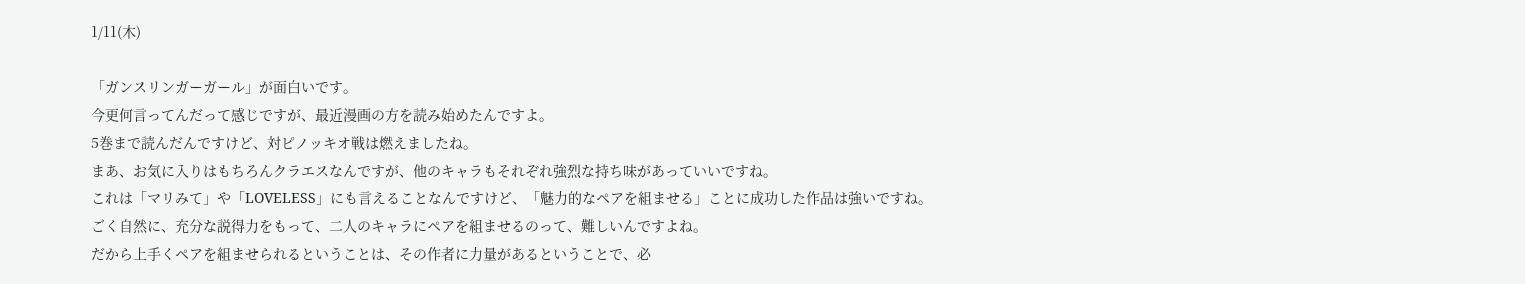1/11(木)

「ガンスリンガーガール」が面白いです。
今更何言ってんだって感じですが、最近漫画の方を読み始めたんですよ。
5巻まで読んだんですけど、対ピノッキオ戦は燃えましたね。
まあ、お気に入りはもちろんクラエスなんですが、他のキャラもそれぞれ強烈な持ち味があっていいですね。
これは「マリみて」や「LOVELESS」にも言えることなんですけど、「魅力的なペアを組ませる」ことに成功した作品は強いですね。
ごく自然に、充分な説得力をもって、二人のキャラにペアを組ませるのって、難しいんですよね。
だから上手くペアを組ませられるということは、その作者に力量があるということで、必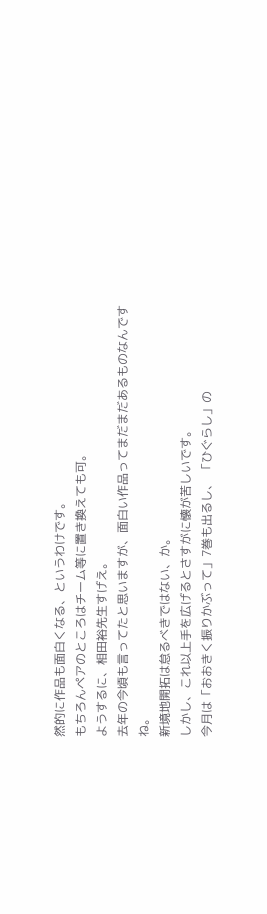然的に作品も面白くなる、というわけです。
もちろんペアのところはチーム等に置き換えても可。
ようするに、相田裕先生すげえ。
去年の今頃も言ってたと思いますが、面白い作品ってまだまだあるものなんですね。
新境地開拓は怠るべきではない、か。
しかし、これ以上手を広げるとさすがに懐が苦しいです。
今月は「おおきく振りかぶって」7巻も出るし、 「ひぐらし」の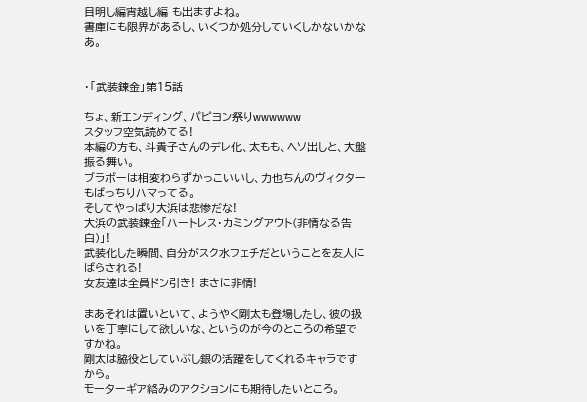目明し編宵越し編 も出ますよね。
書庫にも限界があるし、いくつか処分していくしかないかなあ。


・「武装錬金」第15話

ちょ、新エンディング、パピヨン祭りwwwwww
スタッフ空気読めてる!
本編の方も、斗貴子さんのデレ化、太もも、ヘソ出しと、大盤振る舞い。
ブラボーは相変わらずかっこいいし、力也ちんのヴィクターもばっちりハマってる。
そしてやっぱり大浜は悲惨だな!
大浜の武装錬金「ハートレス・カミングアウト(非情なる告白)」!
武装化した瞬間、自分がスク水フェチだということを友人にばらされる!
女友達は全員ドン引き! まさに非情!

まあそれは置いといて、ようやく剛太も登場したし、彼の扱いを丁寧にして欲しいな、というのが今のところの希望ですかね。
剛太は脇役としていぶし銀の活躍をしてくれるキャラですから。
モーターギア絡みのアクションにも期待したいところ。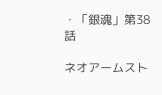・「銀魂」第38話

ネオアームスト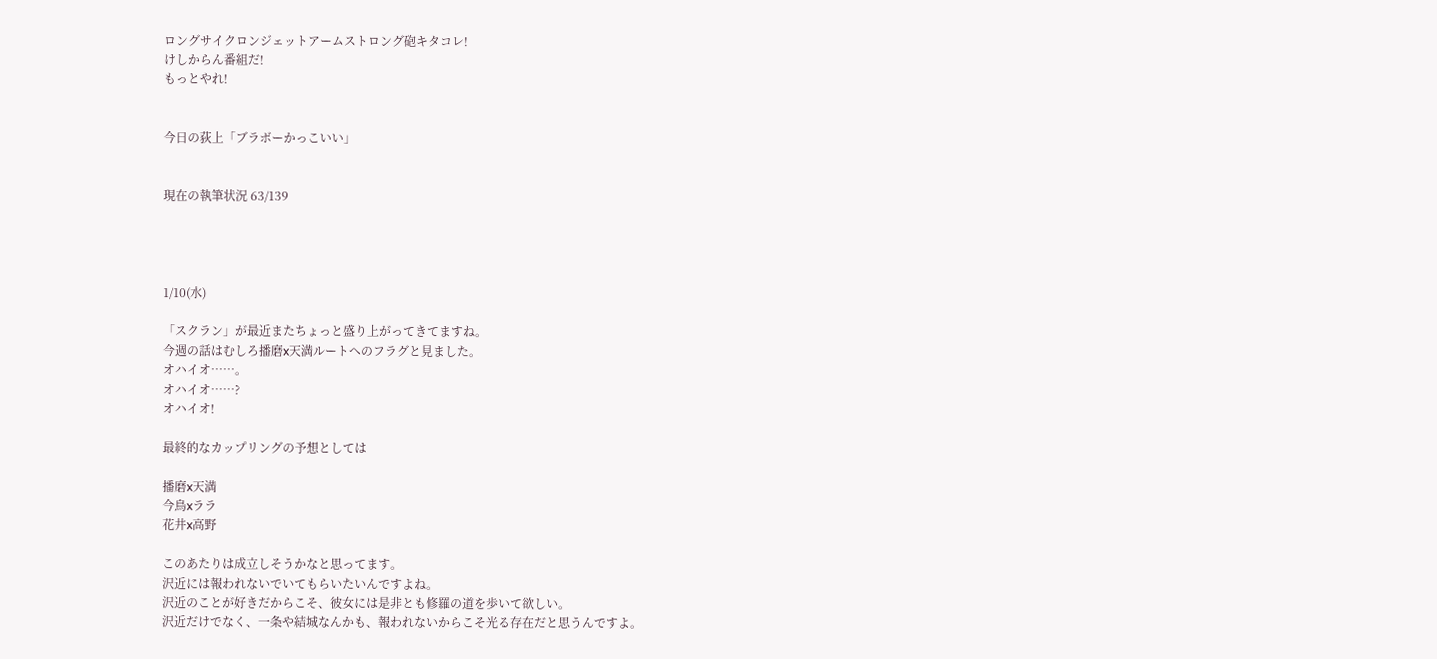ロングサイクロンジェットアームストロング砲キタコレ!
けしからん番組だ!
もっとやれ!


今日の荻上「ブラボーかっこいい」


現在の執筆状況 63/139




1/10(水)

「スクラン」が最近またちょっと盛り上がってきてますね。
今週の話はむしろ播磨x天満ルートへのフラグと見ました。
オハイオ……。
オハイオ……?
オハイオ!

最終的なカップリングの予想としては

播磨x天満
今鳥xララ
花井x高野

このあたりは成立しそうかなと思ってます。
沢近には報われないでいてもらいたいんですよね。
沢近のことが好きだからこそ、彼女には是非とも修羅の道を歩いて欲しい。
沢近だけでなく、一条や結城なんかも、報われないからこそ光る存在だと思うんですよ。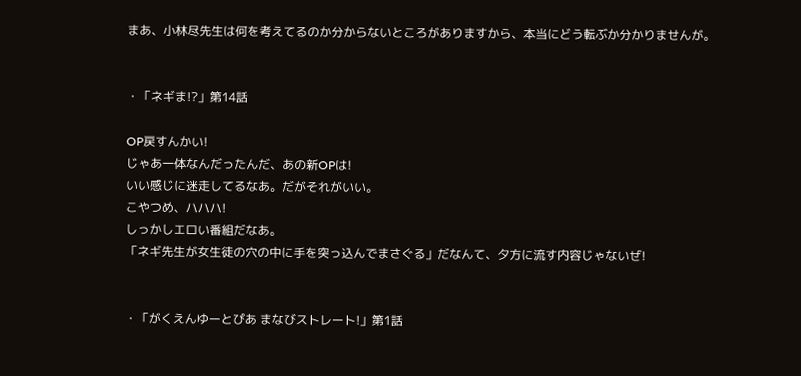まあ、小林尽先生は何を考えてるのか分からないところがありますから、本当にどう転ぶか分かりませんが。


・「ネギま!?」第14話

OP戻すんかい!
じゃあ一体なんだったんだ、あの新OPは!
いい感じに迷走してるなあ。だがそれがいい。
こやつめ、ハハハ!
しっかしエロい番組だなあ。
「ネギ先生が女生徒の穴の中に手を突っ込んでまさぐる」だなんて、夕方に流す内容じゃないぜ!


・「がくえんゆーとぴあ まなびストレート!」第1話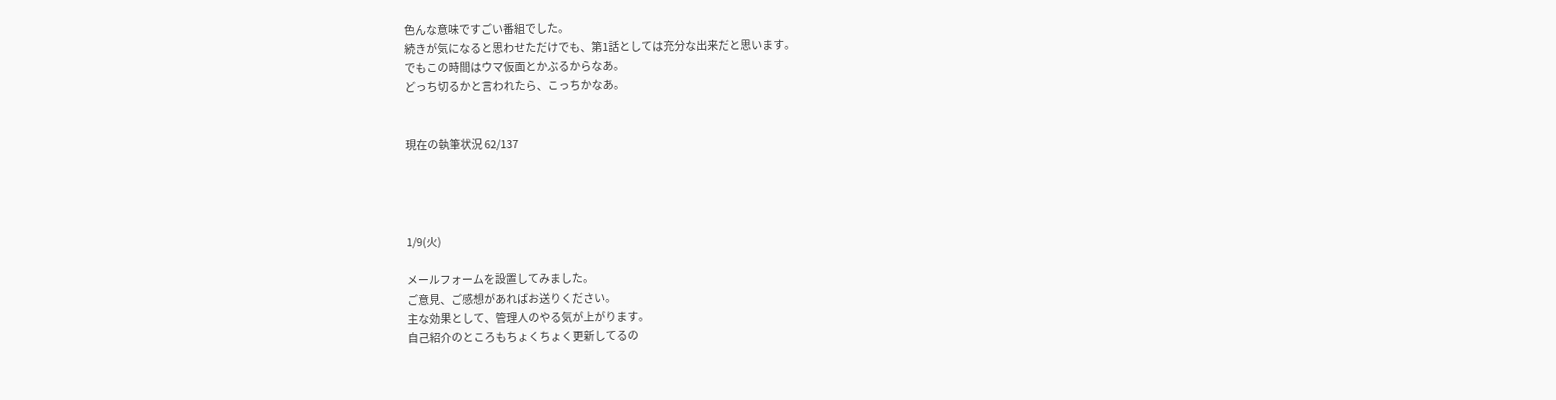色んな意味ですごい番組でした。
続きが気になると思わせただけでも、第1話としては充分な出来だと思います。
でもこの時間はウマ仮面とかぶるからなあ。
どっち切るかと言われたら、こっちかなあ。


現在の執筆状況 62/137




1/9(火)

メールフォームを設置してみました。
ご意見、ご感想があればお送りください。
主な効果として、管理人のやる気が上がります。
自己紹介のところもちょくちょく更新してるの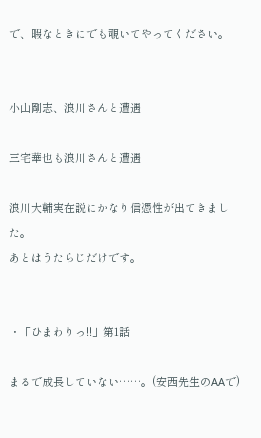で、暇なときにでも覗いてやってください。


小山剛志、浪川さんと遭遇

三宅華也も浪川さんと遭遇

浪川大輔実在説にかなり信憑性が出てきました。
あとはうたらじだけです。


・「ひまわりっ!!」第1話

まるで成長していない……。(安西先生のAAで)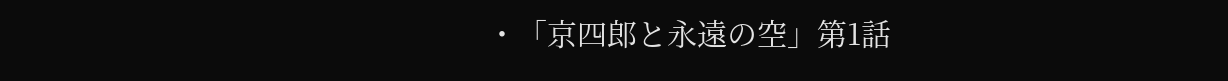・「京四郎と永遠の空」第1話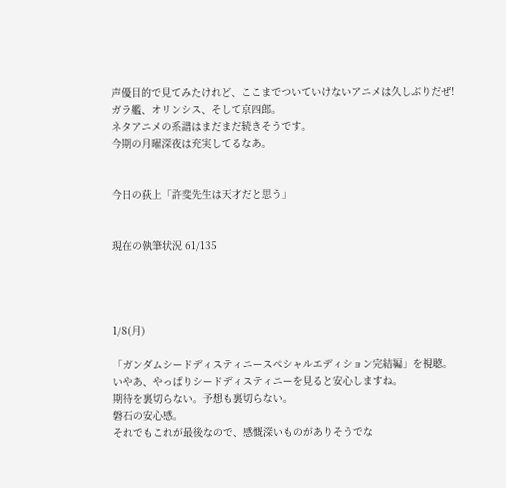声優目的で見てみたけれど、ここまでついていけないアニメは久しぶりだぜ!
ガラ艦、オリンシス、そして京四郎。
ネタアニメの系譜はまだまだ続きそうです。
今期の月曜深夜は充実してるなあ。


今日の荻上「許斐先生は天才だと思う」


現在の執筆状況 61/135




1/8(月)

「ガンダムシードディスティニースペシャルエディション完結編」を視聴。
いやあ、やっぱりシードディスティニーを見ると安心しますね。
期待を裏切らない。予想も裏切らない。
磐石の安心感。
それでもこれが最後なので、感慨深いものがありそうでな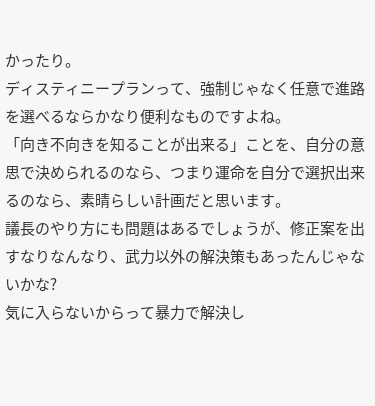かったり。
ディスティニープランって、強制じゃなく任意で進路を選べるならかなり便利なものですよね。
「向き不向きを知ることが出来る」ことを、自分の意思で決められるのなら、つまり運命を自分で選択出来るのなら、素晴らしい計画だと思います。
議長のやり方にも問題はあるでしょうが、修正案を出すなりなんなり、武力以外の解決策もあったんじゃないかな?
気に入らないからって暴力で解決し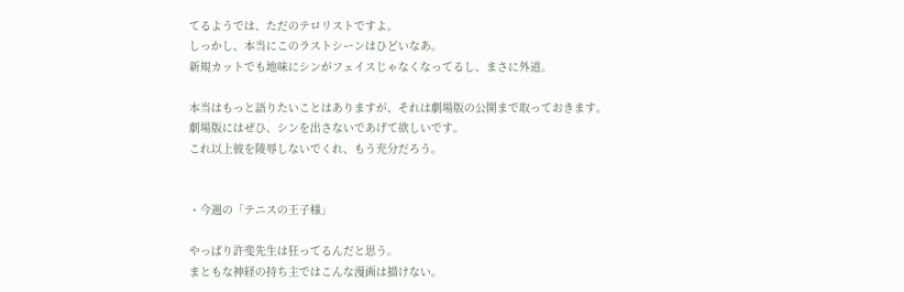てるようでは、ただのテロリストですよ。
しっかし、本当にこのラストシーンはひどいなあ。
新規カットでも地味にシンがフェイスじゃなくなってるし、まさに外道。

本当はもっと語りたいことはありますが、それは劇場版の公開まで取っておきます。
劇場版にはぜひ、シンを出さないであげて欲しいです。
これ以上彼を陵辱しないでくれ、もう充分だろう。


・今週の「テニスの王子様」

やっぱり許斐先生は狂ってるんだと思う。
まともな神経の持ち主ではこんな漫画は描けない。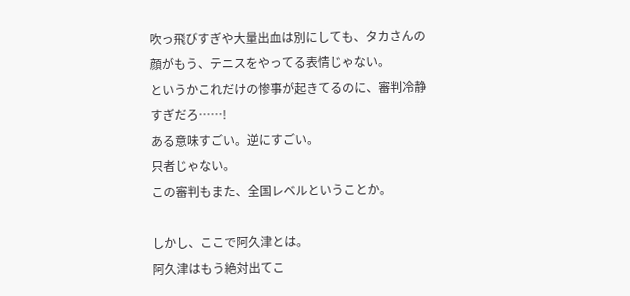吹っ飛びすぎや大量出血は別にしても、タカさんの顔がもう、テニスをやってる表情じゃない。
というかこれだけの惨事が起きてるのに、審判冷静すぎだろ……!
ある意味すごい。逆にすごい。
只者じゃない。
この審判もまた、全国レベルということか。

しかし、ここで阿久津とは。
阿久津はもう絶対出てこ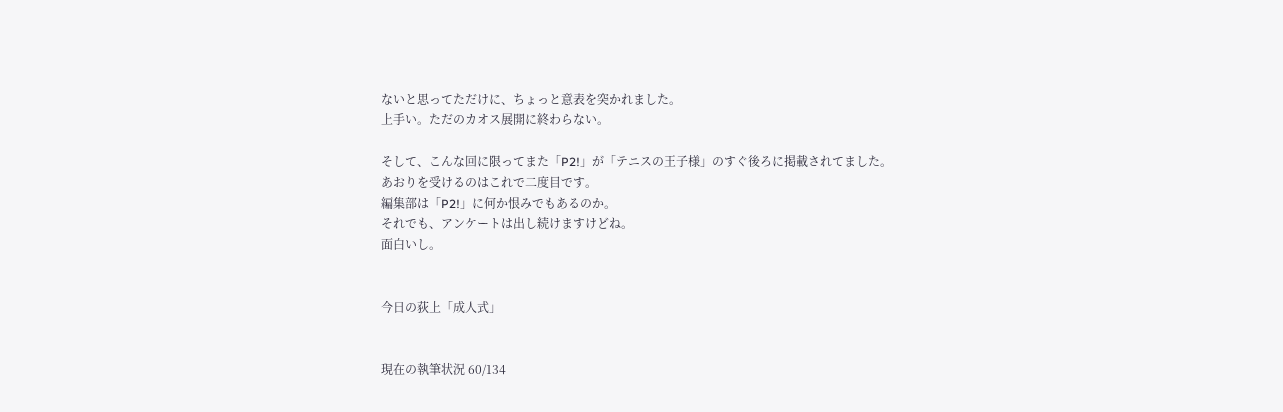ないと思ってただけに、ちょっと意表を突かれました。
上手い。ただのカオス展開に終わらない。

そして、こんな回に限ってまた「P2!」が「テニスの王子様」のすぐ後ろに掲載されてました。
あおりを受けるのはこれで二度目です。
編集部は「P2!」に何か恨みでもあるのか。
それでも、アンケートは出し続けますけどね。
面白いし。


今日の荻上「成人式」


現在の執筆状況 60/134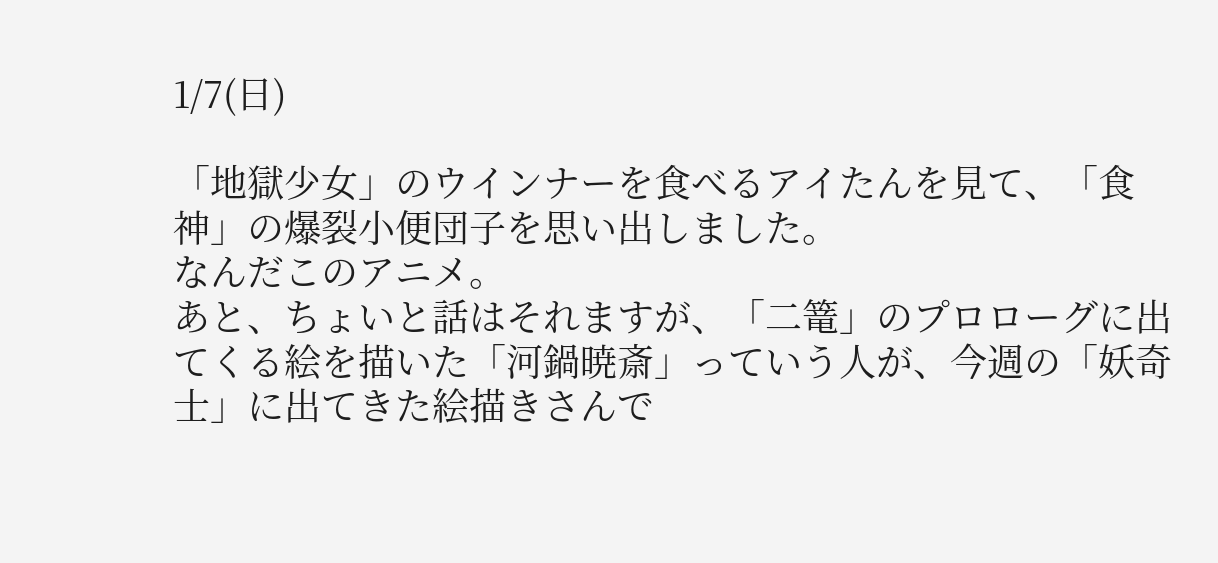1/7(日)

「地獄少女」のウインナーを食べるアイたんを見て、「食神」の爆裂小便団子を思い出しました。
なんだこのアニメ。
あと、ちょいと話はそれますが、「二篭」のプロローグに出てくる絵を描いた「河鍋暁斎」っていう人が、今週の「妖奇士」に出てきた絵描きさんで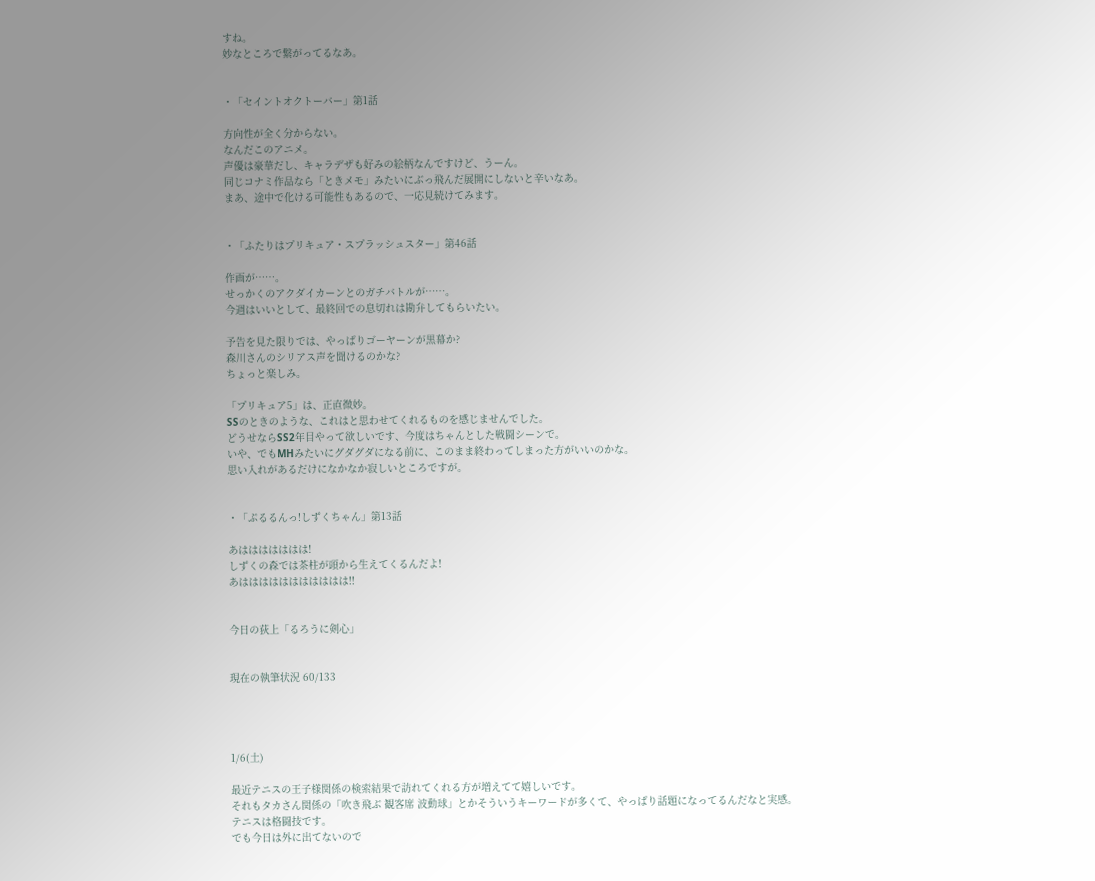すね。
妙なところで繋がってるなあ。


・「セイントオクトーバー」第1話

方向性が全く分からない。
なんだこのアニメ。
声優は豪華だし、キャラデザも好みの絵柄なんですけど、うーん。
同じコナミ作品なら「ときメモ」みたいにぶっ飛んだ展開にしないと辛いなあ。
まあ、途中で化ける可能性もあるので、一応見続けてみます。


・「ふたりはプリキュア・スプラッシュスター」第46話

作画が……。
せっかくのアクダイカーンとのガチバトルが……。
今週はいいとして、最終回での息切れは勘弁してもらいたい。

予告を見た限りでは、やっぱりゴーヤーンが黒幕か?
森川さんのシリアス声を聞けるのかな?
ちょっと楽しみ。

「プリキュア5」は、正直微妙。
SSのときのような、これはと思わせてくれるものを感じませんでした。
どうせならSS2年目やって欲しいです、今度はちゃんとした戦闘シーンで。
いや、でもMHみたいにグダグダになる前に、このまま終わってしまった方がいいのかな。
思い入れがあるだけになかなか寂しいところですが。


・「ぷるるんっ!しずくちゃん」第13話

あははははははは!
しずくの森では茶柱が頭から生えてくるんだよ!
あははははははははははは!!


今日の荻上「るろうに剣心」


現在の執筆状況 60/133




1/6(土)

最近テニスの王子様関係の検索結果で訪れてくれる方が増えてて嬉しいです。
それもタカさん関係の「吹き飛ぶ 観客席 波動球」とかそういうキーワードが多くて、やっぱり話題になってるんだなと実感。
テニスは格闘技です。
でも今日は外に出てないので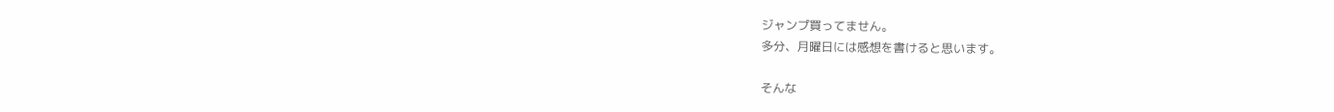ジャンプ買ってません。
多分、月曜日には感想を書けると思います。

そんな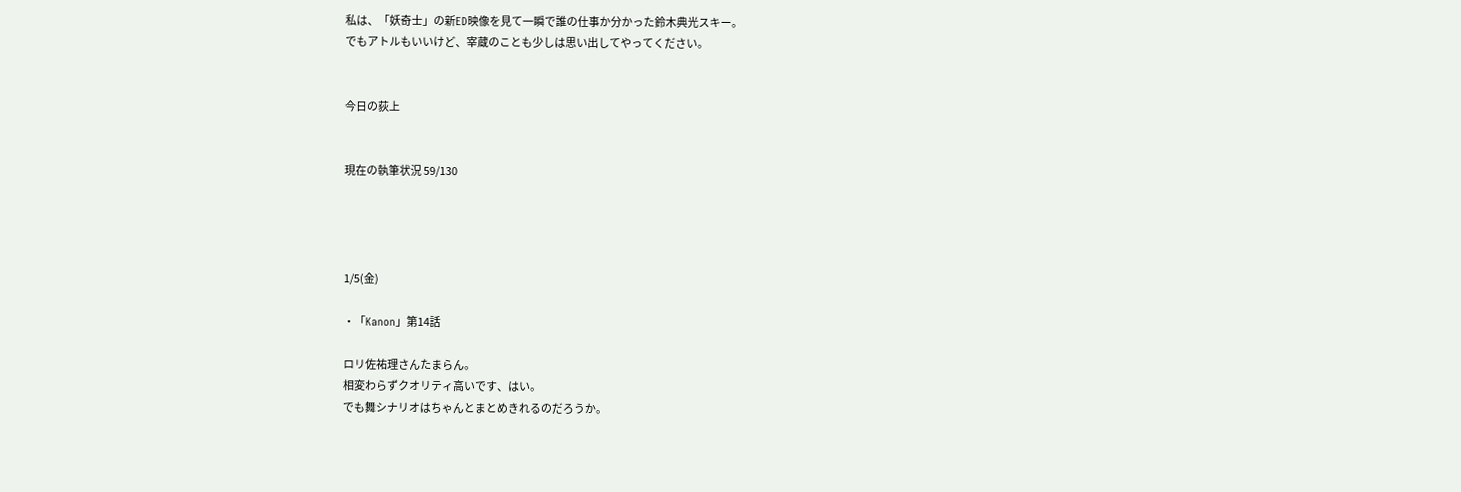私は、「妖奇士」の新ED映像を見て一瞬で誰の仕事か分かった鈴木典光スキー。
でもアトルもいいけど、宰蔵のことも少しは思い出してやってください。


今日の荻上


現在の執筆状況 59/130




1/5(金)

・「Kanon」第14話

ロリ佐祐理さんたまらん。
相変わらずクオリティ高いです、はい。
でも舞シナリオはちゃんとまとめきれるのだろうか。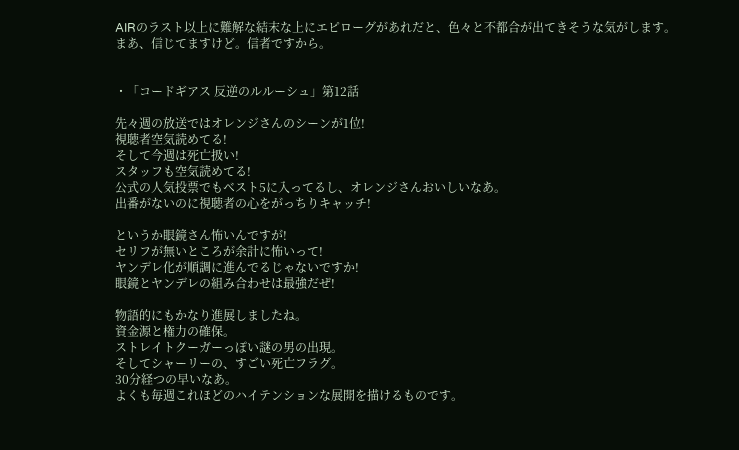AIRのラスト以上に難解な結末な上にエピローグがあれだと、色々と不都合が出てきそうな気がします。
まあ、信じてますけど。信者ですから。


・「コードギアス 反逆のルルーシュ」第12話

先々週の放送ではオレンジさんのシーンが1位!
視聴者空気読めてる!
そして今週は死亡扱い!
スタッフも空気読めてる!
公式の人気投票でもベスト5に入ってるし、オレンジさんおいしいなあ。
出番がないのに視聴者の心をがっちりキャッチ!

というか眼鏡さん怖いんですが!
セリフが無いところが余計に怖いって!
ヤンデレ化が順調に進んでるじゃないですか!
眼鏡とヤンデレの組み合わせは最強だぜ!

物語的にもかなり進展しましたね。
資金源と権力の確保。
ストレイトクーガーっぽい謎の男の出現。
そしてシャーリーの、すごい死亡フラグ。
30分経つの早いなあ。
よくも毎週これほどのハイテンションな展開を描けるものです。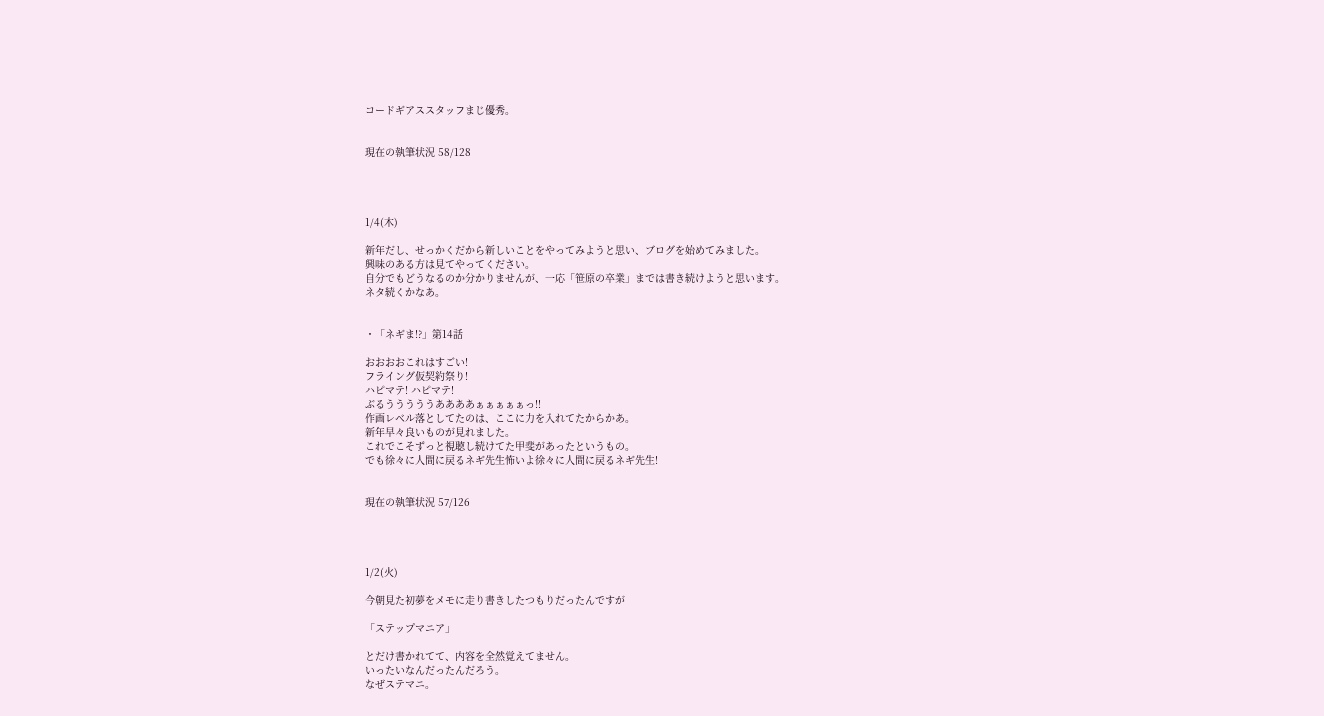コードギアススタッフまじ優秀。


現在の執筆状況 58/128




1/4(木)

新年だし、せっかくだから新しいことをやってみようと思い、ブログを始めてみました。
興味のある方は見てやってください。
自分でもどうなるのか分かりませんが、一応「笹原の卒業」までは書き続けようと思います。
ネタ続くかなあ。


・「ネギま!?」第14話

おおおおこれはすごい!
フライング仮契約祭り!
ハピマテ! ハピマテ!
ぶるうううううああああぁぁぁぁぁっ!!
作画レベル落としてたのは、ここに力を入れてたからかあ。
新年早々良いものが見れました。
これでこそずっと視聴し続けてた甲斐があったというもの。
でも徐々に人間に戻るネギ先生怖いよ徐々に人間に戻るネギ先生!


現在の執筆状況 57/126




1/2(火)

今朝見た初夢をメモに走り書きしたつもりだったんですが

「ステップマニア」

とだけ書かれてて、内容を全然覚えてません。
いったいなんだったんだろう。
なぜステマニ。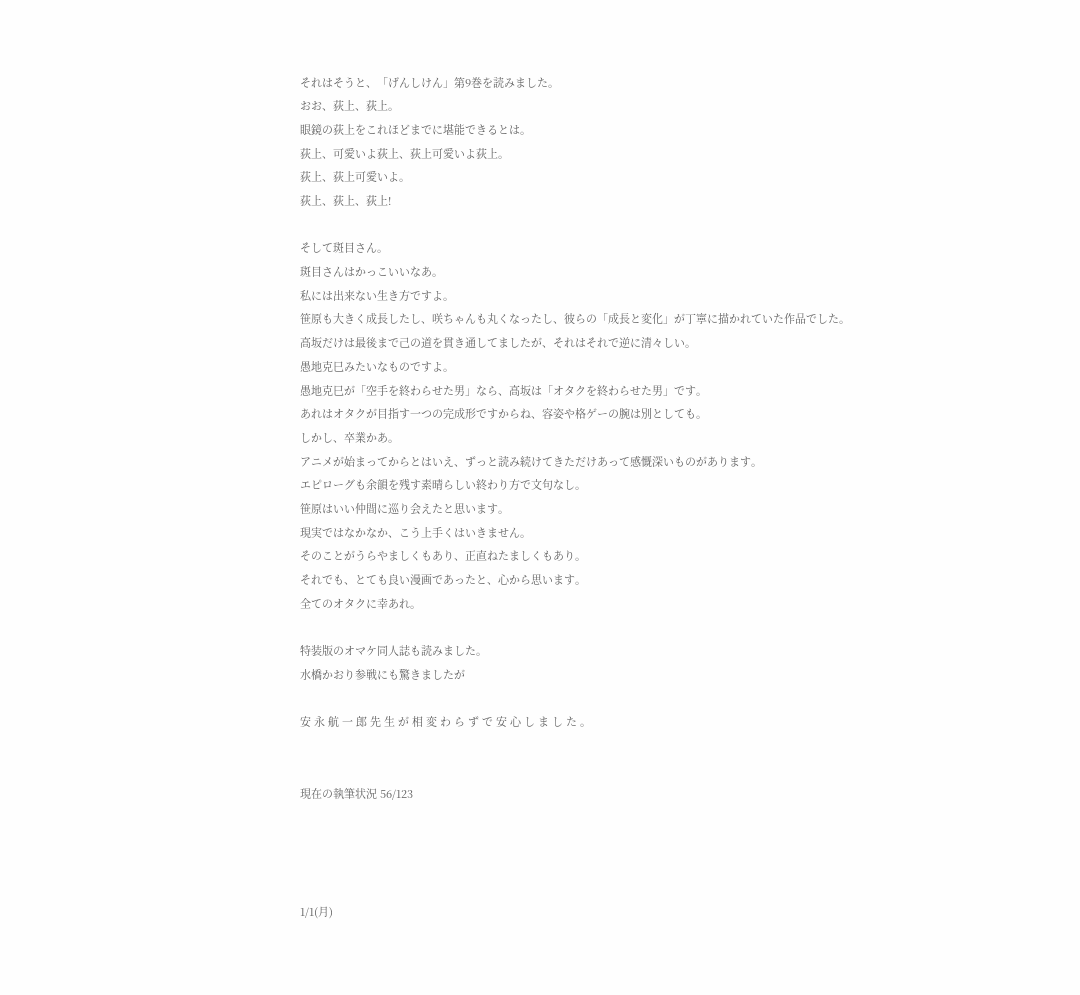それはそうと、「げんしけん」第9巻を読みました。
おお、荻上、荻上。
眼鏡の荻上をこれほどまでに堪能できるとは。
荻上、可愛いよ荻上、荻上可愛いよ荻上。
荻上、荻上可愛いよ。
荻上、荻上、荻上!

そして斑目さん。
斑目さんはかっこいいなあ。
私には出来ない生き方ですよ。
笹原も大きく成長したし、咲ちゃんも丸くなったし、彼らの「成長と変化」が丁寧に描かれていた作品でした。
高坂だけは最後まで己の道を貫き通してましたが、それはそれで逆に清々しい。
愚地克巳みたいなものですよ。
愚地克巳が「空手を終わらせた男」なら、高坂は「オタクを終わらせた男」です。
あれはオタクが目指す一つの完成形ですからね、容姿や格ゲーの腕は別としても。
しかし、卒業かあ。
アニメが始まってからとはいえ、ずっと読み続けてきただけあって感慨深いものがあります。
エピローグも余韻を残す素晴らしい終わり方で文句なし。
笹原はいい仲間に巡り会えたと思います。
現実ではなかなか、こう上手くはいきません。
そのことがうらやましくもあり、正直ねたましくもあり。
それでも、とても良い漫画であったと、心から思います。
全てのオタクに幸あれ。

特装版のオマケ同人誌も読みました。
水橋かおり参戦にも驚きましたが

安 永 航 一 郎 先 生 が 相 変 わ ら ず で 安 心 し ま し た 。


現在の執筆状況 56/123




1/1(月)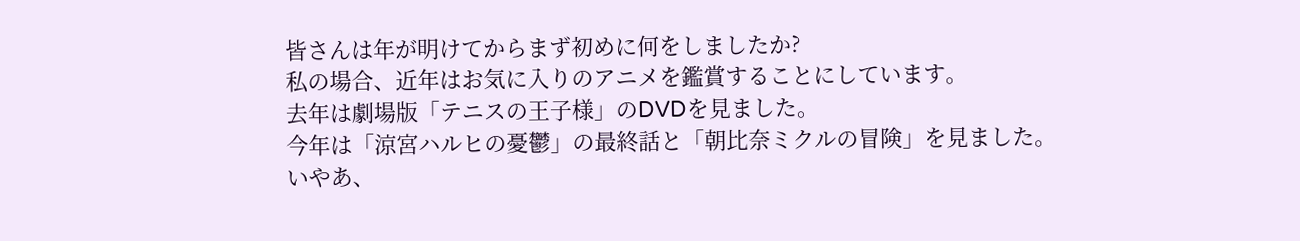皆さんは年が明けてからまず初めに何をしましたか?
私の場合、近年はお気に入りのアニメを鑑賞することにしています。
去年は劇場版「テニスの王子様」のDVDを見ました。
今年は「涼宮ハルヒの憂鬱」の最終話と「朝比奈ミクルの冒険」を見ました。
いやあ、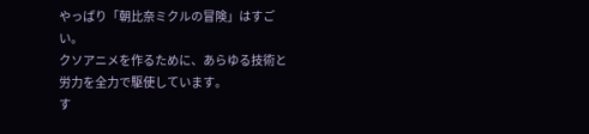やっぱり「朝比奈ミクルの冒険」はすごい。
クソアニメを作るために、あらゆる技術と労力を全力で駆使しています。
す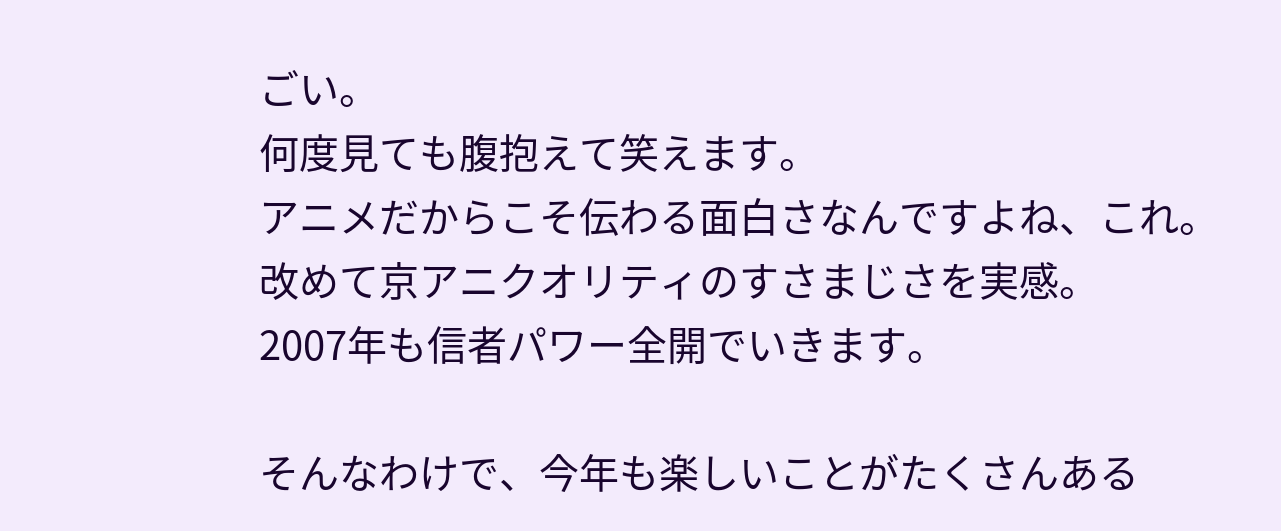ごい。
何度見ても腹抱えて笑えます。
アニメだからこそ伝わる面白さなんですよね、これ。
改めて京アニクオリティのすさまじさを実感。
2007年も信者パワー全開でいきます。

そんなわけで、今年も楽しいことがたくさんある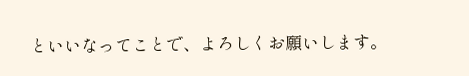といいなってことで、よろしくお願いします。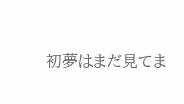初夢はまだ見てま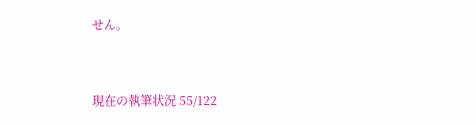せん。


現在の執筆状況 55/122